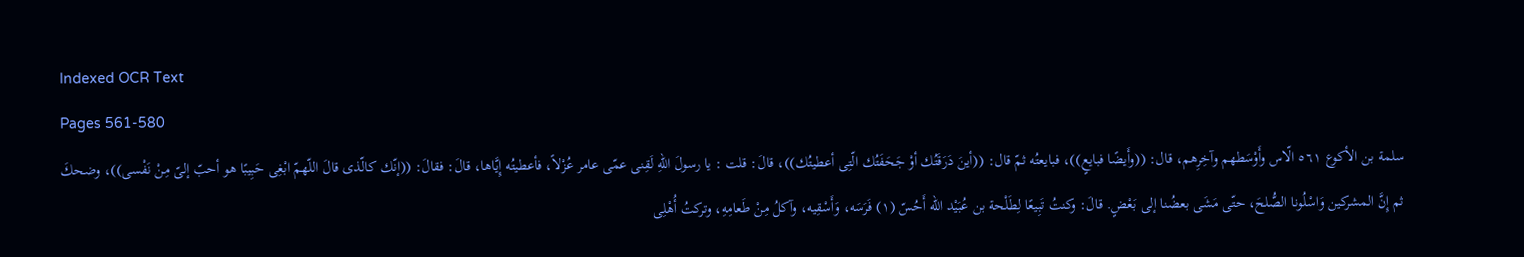Indexed OCR Text
Pages 561-580
سلمة بن الأكوع ٥٦١ الّاس وأَوْسَطهم وآخِرِهم، قال: ((وأَيضًا فبايعٍ))، فبايعتُه ثمّ قال: ((أينَ دَرَقَتُك أوْ جَحَفَتُك الّتِى أعطيتُك))، قالَ: قلت : يا رسولَ اللهِ لَقِنى عمّى عامر عُزْلاً، فأعطيتُه إِيَّاها، قالَ: فقالَ: ((إنّك كالّذى قالَ اللّهمّ ابْغِى حَبِيبًا هو أحبّ إلىّ مِنْ نَفْسى))، وضحكَ ثم إِنَّ المشركين وَاسْلُونا الصُّلحَ، حتّى مَشَى بعضُنا إلى بَعْضٍ. قالَ: وكنتُ تَبِيعًا لِطَلْحة بن عُبَيْد الله أَحُسّ (١) فَرَسَه، وَأَسْقِيه، وآكلُ مِنْ طَعامِهِ، وتركتُ أُهْلِى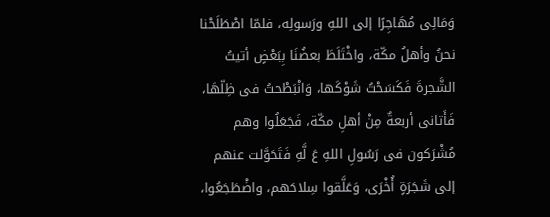وَمَالِى مُهَاجِرًا إلى اللهِ ورَسولِه، فلمّا اصْطَلَحْنا نحنُ وأهلُ مكّة، واخْتَلَطَ بعضُنَا بِبَعْضٍ أتيتُ الشَّجرةَ فَكَسَحْتُ شَوْكَها، وَانْبَطْحتُ فى ظِلّهَا، فَأَتانى أربعةٌ مِنْ أهلِ مكّة، فَجَعَلُوا وهم مُشْرَكون فى رَسُولِ اللهِ عَ لَّهِ فَتَحَوَّلت عنهم إلى شَجَرَةٍ أُخْرَى، وَعَلَّقوا سِلاحَهم، واضْطَجَعُوا،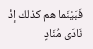فَبَيْنَما هم كذلك إذْ نَادَى مُنَادٍ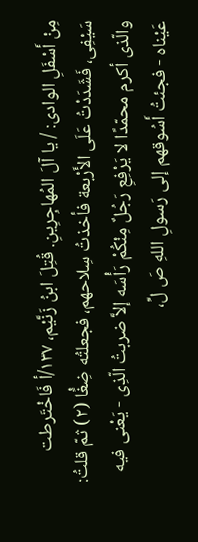مِنْ أَسْفَلِ الوادى: / يا آلَ المُهاجِرِينِ. قُتِلَ ابنُ زَنَّيْم، ١٣٧/أ فَاخْتَرطت سَيْفِى، فَشَدَدْتُ عَلَى الأَرْبعة فأخذتُ سِلاحهم، فجعلتُه ضِغًْا (٢) ثمّ قلتُ: والّذى أكرم محمّدًا لا يَرْفِعِ رَجُلٌ مِنْكُمْ رَأْسَه إلاَّ ضربتُ الّذِى - يَعْنى فيه عَيْناه - فجئتُ أَسُوقهم إلى رَسولِ اللهِ صَ لِّ،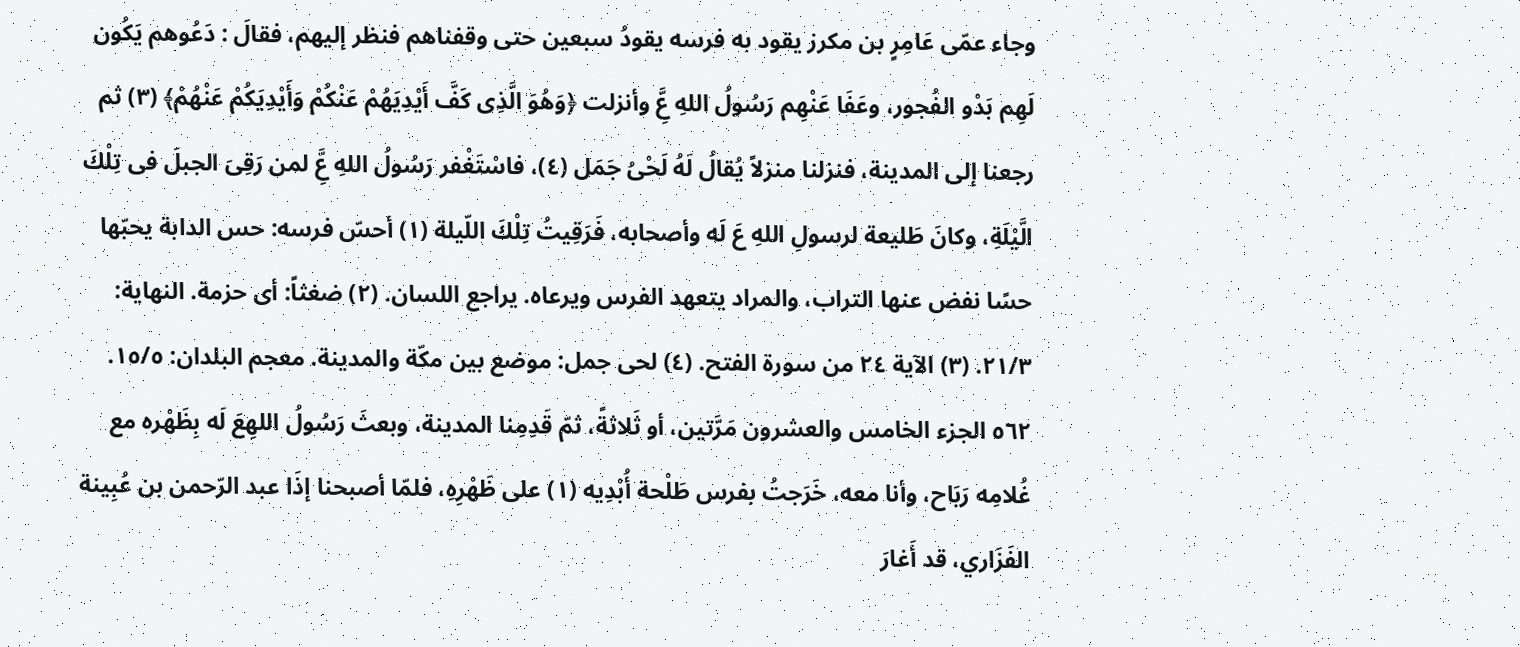وجاء عمّى عَامِرٍ بن مكرز يقود به فرسه يقودُ سبعين حتى وقفناهم فنظر إليهم، فقالَ : دَعُوهم يَكُون لَهِم بَدْو الفُجور، وعَفَا عَنْهِم رَسُولُ اللهِ عَِّ وأنزلت ﴿وَهُوَ الَّذِى كَفَّ أَيْدِيَهُمْ عَنْكُمْ وَأَيْدِيَكُمْ عَنْهُمْ﴾ (٣) ثم رجعنا إلى المدينة، فنزلنا منزلاً يُقالُ لَهُ لَحْىُ جَمَل (٤)، فاسْتَغْفر رَسُولُ اللهِ عَِّ لمن رَقِىَ الجبلَ فى تِلْكَ الَّيْلَةِ، وكانَ طَليعة لرسولِ اللهِ عَ لَه وأصحابه، فَرَقِيتُ تِلْكَ اللّيلة (١) أحسّ فرسه: حس الدابة يحبّها حسًا نفض عنها التراب، والمراد يتعهد الفرس ويرعاه. يراجع اللسان. (٢) ضغثاً: أى حزمة. النهاية: ٢١/٣. (٣) الآية ٢٤ من سورة الفتح. (٤) لحى جمل: موضع بين مكّة والمدينة. معجم البلدان: ١٥/٥. ٥٦٢ الجزء الخامس والعشرون مَرَّتين، أو ثَلاثةً، ثمّ قَدِمِنا المدينة، وبعثَ رَسُولُ اللهِعَ لَه بِظَهْره مع غُلامِه رَبَاح، وأنا معه، خَرَجتُ بفرس طَلْحة أُبْدِيه (١) على ظَهْرِهِ، فلمّا أصبحنا إذَا عبد الرّحمن بن عُبِينة الفَزَاري، قد أَغارَ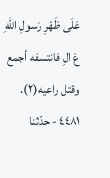عَلَى ظَهْرِ رَسولِ اللهِ عَ الِ فانتسفه أجمع وقتل راعيه(٢). ٤٤٨١ - حدّثنا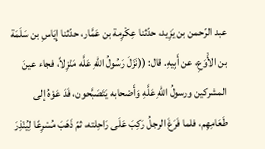عبد الرّحمن بن يَزِيد، حدّثنا عِكْرِمة بن عَمَّار، حدّثنا إِيَاسِ بن سَلَمَة بن الأَْوَعِ، عن أَبِيهِ. قال: ((نَزَلَ رَسُولُ اللهِ عَلَّه مَنْزِلاً، فجاء عينَ المشركين ورسولُ اللهِ عَلَّهِ وَأَصْحابه يَتَصَبَّحون، فَدَ عَوْهُ إلى طَعَامِهِم، فلما فَرَغَ الرجلُ رَكِبَ عَلَى رَاحِلته، ثمّ ذَهَبَ مُسْرِعًا لِيُنْذِرَ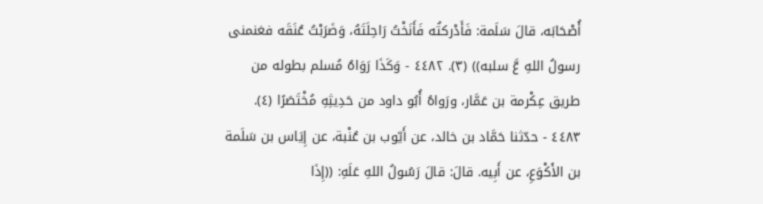أُصْحَابَه، قالَ سَلَمة: فَأَدْركتُه فَأَنَخْتُ رَاحِلَتَهُ، وَضَرَبْتُ عُنَقَه فغنمنى رسولُ اللهِ عَّ سلبه)) (٣). ٤٤٨٢ - وَكَذَا رَوَاهُ مُسلم بطوله من طريق عِكْرمة بن عَمَّار، ورَواهُ أُبُو داود من حَدِيثِهِ مُخْتَصَرًا (٤). ٤٤٨٣ - حدّثنا حَمَّاد بن خالد، عن أَيّوب بن عُنْبة، عن إِيَاس بن سَلَمة بن الأَكْوَعِ، عن أَبِيه. قالَ: قالَ رَسُولُ اللهِ عَلَهِ: ((إِذَا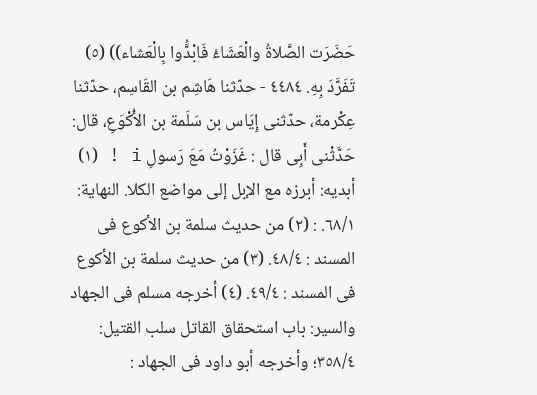حَضَرَت الصَّلاةُ والْعَشَاءُ فَابْدَُّوا بِالْعَشاء)) (٥) تَفَرَّدَ بِهِ. ٤٤٨٤ - حدّثنا هَاشِم بن القَاسِم، حدّثنا عِكْرمة، حدّثنى إِيَاس بن سَلَمة بن الأُكْوَعِ، قال: حَدَّثْنى أَبِى قال : غَزَوْتُ مَعَ رَسولِ i ! (١) أبديه: أبرزه مع الإبل إلى مواضع الكلا. النهاية: ٦٨/١. : (٢) من حديث سلمة بن الأكوع فى المسند : ٤٨/٤. (٣) من حديث سلمة بن الأكوع فى المسند : ٤٩/٤. (٤) أخرجه مسلم فى الجهاد والسير: باب استحقاق القاتل سلب القتيل: ٣٥٨/٤؛ وأخرجه أبو داود فى الجهاد :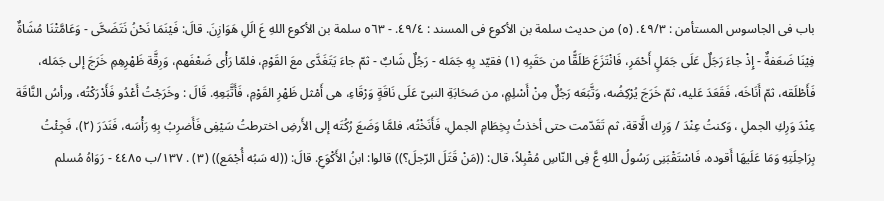باب فى الجاسوس المستأمن : ٤٩/٣. (٥) من حديث سلمة بن الأكوع فى المسند : ٤٩/٤. - ٥٦٣ سلمة بن الأكوع اللهِ عَ الَلِ هَوَازِنَ. قالَ: فَيْنَمَا نَحْنُ نَتَضَحَّى - وَعَامَّتْنَا مُشَاةٌ فِيْنَا ضَعَفةٌ - إِذْ جاءَ رَجَلٌ عَلَى جَمَلٍ أَحْمَرِ، فَانْتَزَعَ طَلَقًّا من حَقَبِهِ (١) فقيّد بِهِ جَمَله - رَجُلٌ شَابٌ - ثمّ جاءَ يَتَغَدَّى معَ القَوْمِ، فلمّا رَأْى ضَعْفَهم، وَرِقَّة ظَهْرِهِمِ خَرَجَ إلى جَمَله، فَأَطْلَقه، ثمّ أَنَاخَه، فَقَعَدَ عَليه، ثمّ خَرَجَ يُرْكِضُه، وَتَّبَعَه رَجُلٌ مِنْ أَسْلِمٍ، من صَحَابَةِ النبىّ عَلَى نَاقَةٍ وَرْقَاءِ، هى أَمْثل ظَهْرِ القَوْمِ، فَأَتَّبَعِهِ. قَالَ : وخَرَجْتُ أَعْدُو فَأَدْرَكْتُه، ورأسُ النَّاقَة عِنْدَ وَرِكِ الجملِ ، وَكنتُ عِنْدَ / وَرِك الَّاقة، ثم تَقَدّمت حتى أخذتُ بِخِطَامِ الجملِ، فَأَنَخْتُه، فلمَّا وَضَعَ رُكُتَه إلى الأَرضِ اخترطتُ سَيْفِى فَأَضرِبُ بِهِ رَأْسَه، فَنَدَرَ (٢)، فَجِئْتُ بِرَاحِلَتِهِ وَمَا عَلَيهَا أَقوده، فَاسْتَقْبَنِى رَسُولُ اللهِ عَّ فِى النّاسِ مُقْبِلاً، قال: ((مَنْ قَتَلَ الرّجلَ؟)) قالوا: ابنُ الأَكْوَعِ. قالَ: ((له سَبُه أُجْمَع)) (٣) . ١٣٧/ب ٤٤٨٥ - رَوَاهُ مُسلم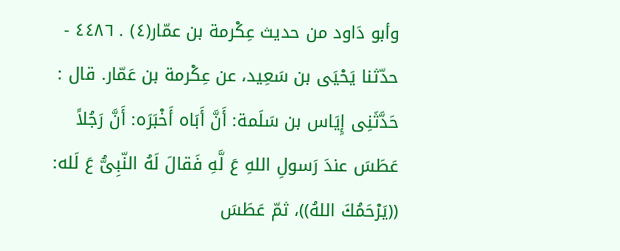وأبو دَاود من حديث عِكْرمة بن عمّار(٤) . ٤٤٨٦ - حدّثنا يَحْيَى بن سَعِيد، عن عِكْرمة بن عَمّار. قال : حَدَّثَنِى إِيَاس بن سَلَمة: أَنَّ أَبَاه أَخْبَرَه: أَنَّ رَجُلاً عَطَسَ عندَ رَسولِ اللهِ عَ لَّهِ فَقالَ لَهُ النّبِىُّ عَ لَله: ((يَرْحَمُكَ اللهُ))، ثمّ عَطَسَ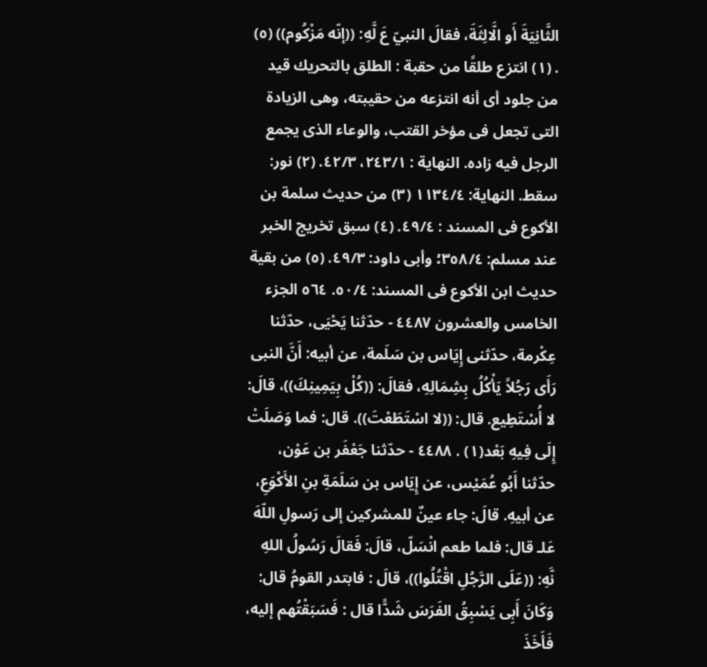الثَّانِيَةَ أَو الَّالِثَةَ، فقالَ النبيّ عَ لَّهِ: ((إنّه مَزْكُوم)) (٥) . (١) انتزع طلقًا من حقبة : الطلق بالتحريك قيد من جلود أى أنه انتزعه من حقيبته، وهى الزيادة التى تجعل فى مؤخر القتب، والوعاء الذى يجمع الرجل فيه زاده. النهاية : ٢٤٣/١، ٤٢/٣. (٢) نور: سقط. النهاية: ١١٣٤/٤ (٣) من حديث سلمة بن الأكوع فى المسند : ٤٩/٤. (٤) سبق تخريج الخبر عند مسلم: ٣٥٨/٤؛ وأبى داود: ٤٩/٣. (٥) من بقية حديث ابن الأكوع فى المسند: ٥٠/٤. ٥٦٤ الجزء الخامس والعشرون ٤٤٨٧ - حدّثنا يَحْيَى، حدّثنا عِكْرمة، حدّثنی إِيَاس بن سَلَمة، عن أبيه: أَنَّ النبى رَأَى رَجُلاً يَأْكُلُ بِشِمَالِهِ، فقالَ: ((كُلْ بِيَمِينِكَ))، قالَ: لا أُسْتَطِيع. قال: ((لا اسْتَطَعْتَ)). قال: فما وَصَلَتْ إِلَى فِيهِ بَعْد(١) . ٤٤٨٨ - حدّثنا جَعْفَر بن عَوْن، حدّثنا أَبُو عُمَيْس، عن إِيَاس بن سَلَمَةِ بنِ الأَكْوَعِ، عن أبيهِ. قالَ: جاء عينٌ للمشركين إلى رَسولِ اللّهَ عَلـ قال: فلما طعم انْسَلّ، قالَ: فَقالَ رَسُولُ اللهِ نَّهِ: ((عَلَى الرَّجُلِ اقْتُلُوا))، قالَ : فابتدر القومُ قال: وَكَانَ أَبِى يَسْبِقُ الفَرَسَ شَدًّا قال : فَسَبَقْتُهم إليه، فَأَخَذَ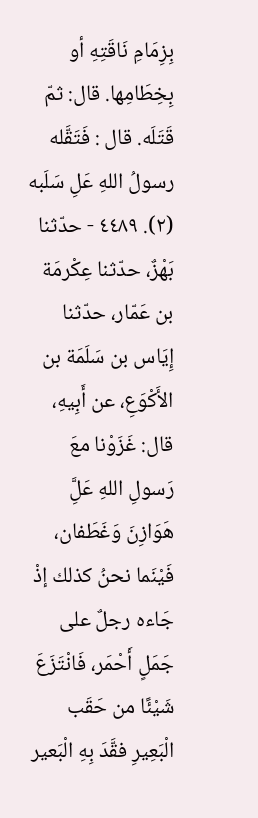بِزِمَامِ نَاقَتِهِ أو بِخِطَامِها. قال: ثمّ قَتَلَه. قال : فَتَقَّله رسولُ اللهِ عَلِ سَلَبه (٢). ٤٤٨٩ - حدّثنا بَهْزٌ، حدّثنا عِكْرمَة بن عَمّار، حدّثنا إِيَاس بن سَلَمَة بن الأَكْوَعِ، عن أَبِيهِ، قال: غَزَوْنا معَ رَسولِ اللهِ عَلَِّ هَوَازِنَ وَغَطَفان، فَيْنَما نحنُ كذلك إذْ جَاءه رجلٌ على جَمَلٍ أَحْمَر، فَانْتَزَعَ شَيْئًا من حَقَب الْبَعِيرِ فقَّدَ بِهِ الْبَعير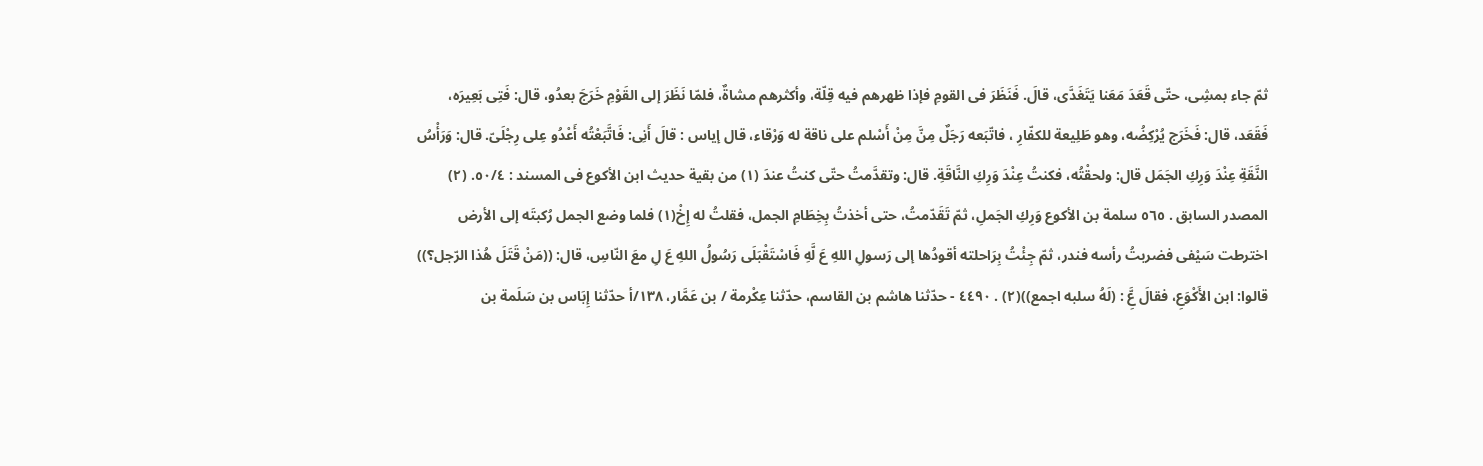ثمّ جاء بمشِى، حتّى قَعَدَ مَعَنا يَتَغَدَّى، قالَ. فَنَظَرَ فى القومِ فإذا ظهرهم فيه قِلّة، وأكثرهم مشاةٌ، فلمّا نَظَرَ إلى القَوْمِ خَرَجَ بعدُو، قال: فَتِى بَعِيرَه، فَقَعَد، قال: فَخَرَج يُرْكِضُه، وهو طَلِيعة للكفّارِ ، فاتّبَعه رَجَلٌ مِنَّ مِنْ أَسْلم على ناقة له وَرْقاء، قال إياس : قالَ أَنِى: فَاتَّبَعْتُه أَعْدُو عِلى رِجْلَىّ. قال: وَرَأْسُ النَّقَةِ عِنْدَ وَرِكِ الجَمَل قال: ولحقْتُه، فكنتُ عِنْدَ وَرِكِ النَّاقَةِ. قال: وتقدَّمتُ حتّى كنتُ عندَ (١) من بقية حديث ابن الأكوع فى المسند : ٥٠/٤. (٢) المصدر السابق . ٥٦٥ سلمة بن الأكوع وَرِكِ الجَملِ، ثمّ تَقَدّمتُ، حتى أخذتُ بِخِطَامِ الجمل، فقلتُ له إِخْ(١) فلما وضع الجمل رُكبتَه إلى الأرض اخترطت سَيْفى فضربتُ رأسه فندر، ثمّ جِئْتُ بِرَاحلته أقودُها إلى رَسولِ اللهِ عَ لَّهِ فَاسْتَقْبَلَى رَسُولُ اللهِ عَ لِ معَ النّاسِ، قال: ((مَنْ قَتَلَ هُذا الرّجل؟)) قالوا: ابن الأَكْوَعِ، فقالَ عَِّ : (لَهُ سلبه اجمع))(٢) . ٤٤٩٠ - حدّثنا هاشم بن القاسم، حدّثنا عِكْرمة / بن عَمَّار، ١٣٨/أ حدّثنا إِبَاس بن سَلَمة بن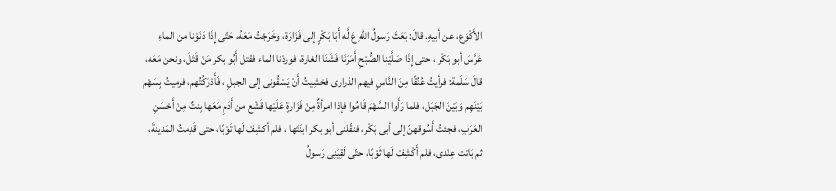الأَكْوَع، عن أبيهِ. قالَ: بَعَثَ رَسولُ اللهِ عَ لَّه أَبَا بَكْرٍ إلى فَزَارَة، وخَرَجْتُ مَعَهُ، حَتّى إِذَا دَنَوْنا من الماءِ عَرَّسَ أبو بَكْر ، حتى إِذَا صَلَّيْنا الصُّبْحِ أَمَرَنَا فَشَنَا الغارة، فوردْنا الماء فقتل أَبُو بكر مَنْ قَتَلَ، ونحن مَعَه، قالَ سَلَمة: فرأيتُ عُنُقًا مِنَ النَّاسِ فيهم الذرارى فخشِيتُ أَنْ يَسْقُونى إلى الجبلِ ، فَأَدْرَكُتُهم، فرميتُ بِسَهْم بَيْنَهِم وَبَيْنَ الجَبَل، فلما رَأَوا السَّهْمَ قَامُوا فإذا امرأةٌ مِنْ فَزَارةٍ عَلَيْها قَشْع من أَدَمِ مَعَها بِنتٌ مِنْ أَحْسَنِ العَرَبِ، فجئتُ أَسُوقهنّ إلى أبى بَكْر، فنقّلنى أبو بكر ابنَتَها ، فلم أكشِفْ لَها تَوْبًا، حتى قَدِمتُ المَدينةَ، ثم بَاتت عِنْدى، فلم أَكْشِفْ لَها ثَوْبًا، حتّى لَقِيَنِى رَسولُ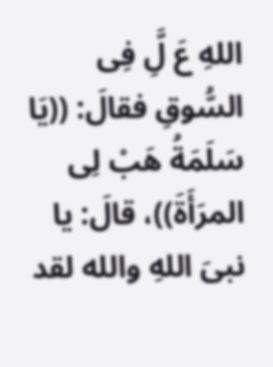اللهِ عَ لَِّ فِى السُّوقِ فقالَ: ((يَا سَلَمَةُ هَبْ لِى المرَأَةَ))، قالَ: يا نبىَ اللهِ والله لقد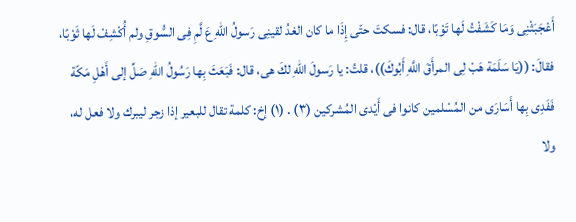أَعْجَبَثْنِى وَمَا كَشَفْتُ لَها تَوْبًا، قال: فسكتَ حتّى إِذَا ما كان الغدُ لقينِى رَسولُ اللهِ عَ لَّمِ فِى السُّوقِ ولم أُكْشِفْ لَها ثَوْبًا، فقالَ: ((يَا سَلَمَة هَبْ لِى المرأَقَ اللَّهِ أَبُوكَ))، قلتُ: يا رَسولَ اللهِ لكَ هى، قال: فَبَعَثَ بِها رَسُولُ اللهِ صَلِّ إلى أَهْلِ مَكّة فَفَدِى بِها أَسَارَى من المُسْلمين كانوا فى أَيْدى المُشركين (٣) . (١) إخ: كلمة تقال للبعير إذا زجر ليبرك ولا فعل له، ولا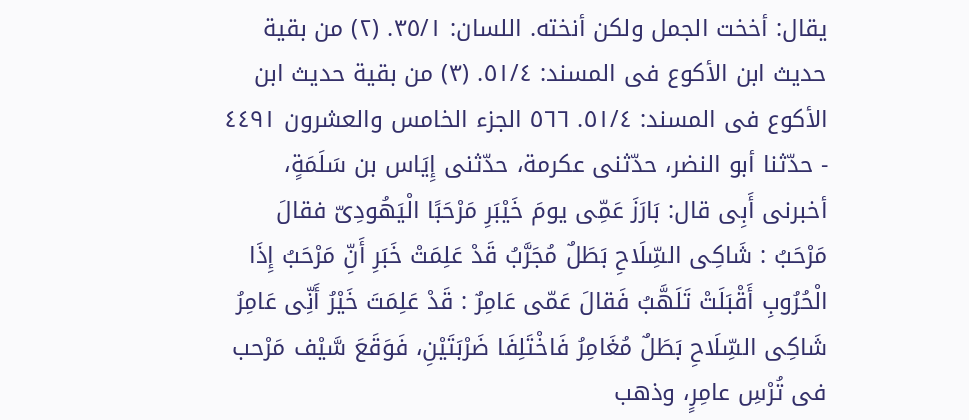يقال: أخخت الجمل ولكن أنخته. اللسان: ٣٥/١. (٢) من بقية حديث ابن الأكوع فى المسند: ٥١/٤. (٣) من بقية حديث ابن الأكوع فى المسند: ٥١/٤. ٥٦٦ الجزء الخامس والعشرون ٤٤٩١ - حدّثنا أبو النضر، حدّثنی عكرمة، حدّثنی إِیَاس بن سَلَمَةٍ، أخبرنى أَبِى قال: بَارَزَ عَمِّى يومَ خَيْبَرِ مَرْحَبًا الْيَهُودِىّ فقالَ مَرْحَبُ : شَاكِى السِّلَاحِ بَطَلٌ مُجَرَّبُ قَدْ عَلِمَتْ خَبَرِ أَنِّ مَرْحَبُ إِذَا الْحُرُوبِ أَقْبَلَتْ تَلَهَّبُ فَقالَ عَمّى عَامِرٌ : قَدْ عَلِمَتَ خَيْرُ أَنِّى عَامِرُ شَاكِى السِّلَاحِ بَطَلٌ مُغَامِرُ فَاخْتَلِفَا ضَرْبَتَيْنِ، فَوَقَعَ سَّيْف مَرْحب فى تُرْسِ عامِرٍ، وذهب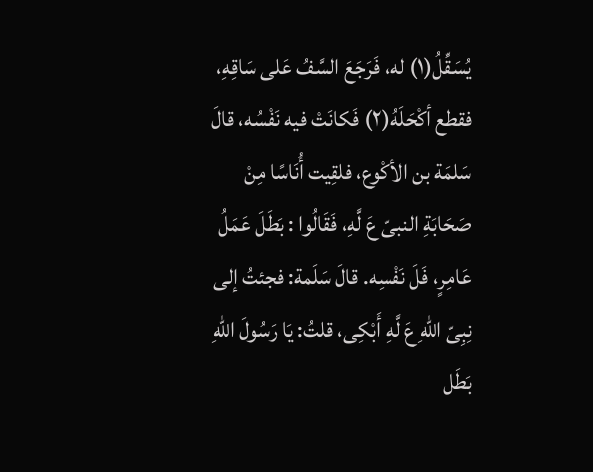يُسَقِّلُ(١) له، فَرَجَعَ السَّفُ عَلى سَاقِهِ، فقطع أكْحَلَهُ(٢) فَكانَتْ فيه نَفْسُه، قالَ سَلمَة بن الأكْوع، فلقِيت أُنَاسًا مِنْ صَحَابَةِ النبىّ عَ لَّهِ، فَقَالُوا : بَطَلَ عَمَلُ عَامِرٍ، فَلَ نَفْسِه. قالَ سَلَمة: فجئتُ إلى نِبِىّ اللهِ عَ لَّهِ أَبْكِى، قلتُ: يَا رَسُولَ اللهِ بَطَل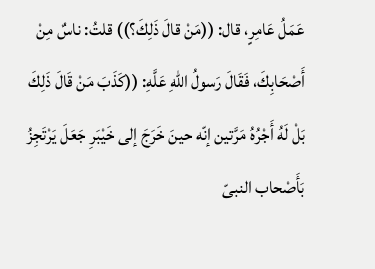عَمَلُ عَامِرٍ، قال: ((مَنْ قالَ ذَلِكَ؟)) قلتُ: ناسٌ مِنْ أَصْحَابِكَ، فَقَالَ رَسولُ اللهِ عَلَّهِ: ((كَذَبَ مَنْ قَالَ ذَلِكَ بَلْ لَهُ أَجْرُهُ مَرَّتين إنّه حينَ خَرَجَ إلى خَيْبَرِ جَعَلَ يَرْتَجِزُ بَأَصْحاب النبىّ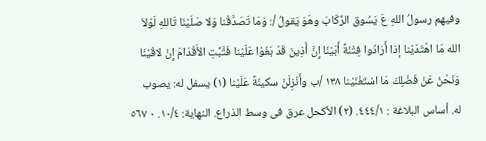وفيهم رسولُ اللهِ عَ يَسُوق الرِّكَابَ وهَوَ يَقولُ /: وَمَا تَصَدَّقْنا وَلا صَلَيْنَا تَاللهِ لَوْلاَ الله مَا اهْتَدَيْنا إذا أَرَادُوا فِتْنَةً أَبَيْنَا إِنَّ أَذِينَ قَدْ بَغَوْا عَلَيْنا فَتَّبِّتِ الأَقْدَامَ إِنْ لاقَيْنَا وَنَحْنُ عَنْ فَضْلِكَ مَا اسْتَغْنَيْنا ١٣٨ /ب وأَنْزِلَنْ سكينَةً عَلَيْنا (١) يسفل له: يصوب له. أساس البلاغة : ٤٤٤/١. (٢) الأكحل عرق فى وسط الذراع. النهاية: ١٠/٤. ٠ ٥٦٧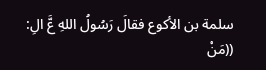سلمة بن الأكوع فقالَ رَسُولُ اللهِ عَّ الِ: ((مَنْ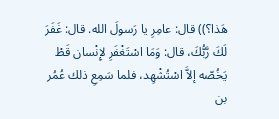هَذا؟)) قال: عامِرِ يا رَسولَ الله. قال: غَفَرَ لَكَ رَّبُّكَ، قال: وَمَا اسْتَغْفَرِ لإِنْسان قَطْ يَخُصّه إلاَّ اسْتُشْهِد، فلما سَمِعِ ذلك عُمُر بن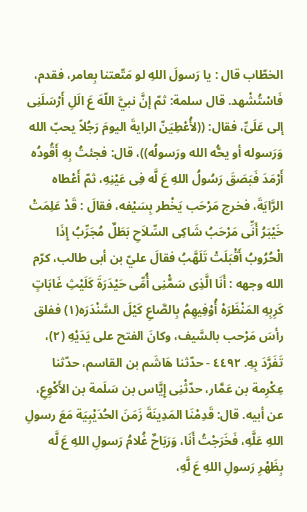الخطّاب قال : يا رَسولَ اللهِ لو مَتّعتنا بِعامر، فقدم، فَاسْتُشْهد. قال سلمة: ثمّ إنَّ نبيَّ اللّهَ عَ الَلِ أَرْسَلَنِى إلى عَلَىِّ، فقال: ((لأُعْطِيَنّ الرايةَ اليومَ رَجُلاً يحبّ الله وَرَسوله أو يحُّه الله ورَسولُه))، قال: فجئتُ بِهِ أَقُودُه أَرْمَدَ فَبَصَقَ رَسُولُ اللهِ عَ لَّه فِى عَيْنِهِ، ثمّ أَعْطاه الرَّايَةَ، فخرج مَرْحَب يَخْطر بِسَيْفه، فقالَ : قَدْ عَلِمَتْ خَيْبَرُ أَنِّى مَرْحَبُ شَاكِى السِّلاَحِ بَطَلٌ مُجَرِّبُ إِذَا الْحُرُوبُ أَقْبَلَتْ تَلَهَّبُ فقالَ عليّ بن أبى طالب، كرّم الله وجهه : أَنَا الَّذِى سَمَّْنِى أُمِّى حَيْدَرَةَ كَلَيْثِ غَابَاتٍ كَرِبِهِ المَنْظَرَهْ أُوْفِيهِمُ بِالصَّاعِ كَيْلَ السَّنْدَرَه(١) ففلق رأسَ مَرْحب بالسَّيف، وكانَ الفتح على يَدَيْهِ (٢)، تَفَرَّدَ بِهِ. ٤٤٩٢ - حدّثنا هَاشَم بن القاسم، حدّثنا عِكْرِمة بن عَمَّار، حدّثْنِى إِيَّاس بن سَلَمة بن الأَكْوِعِ، عن أبيه. قال: قَدِمْنَا المَدِينَةَ زَمَنَ الحُدَيْبِيَة مَعَ رسولِ اللهِ عَلَّهِ، فَخَرَجْتُ أَنَا، وَرَبَاحٌ غُلامُ رَسولِ اللهِ عَ لَّه بِظَهْرِ رَسولِ اللهِ عَ لَّهِ،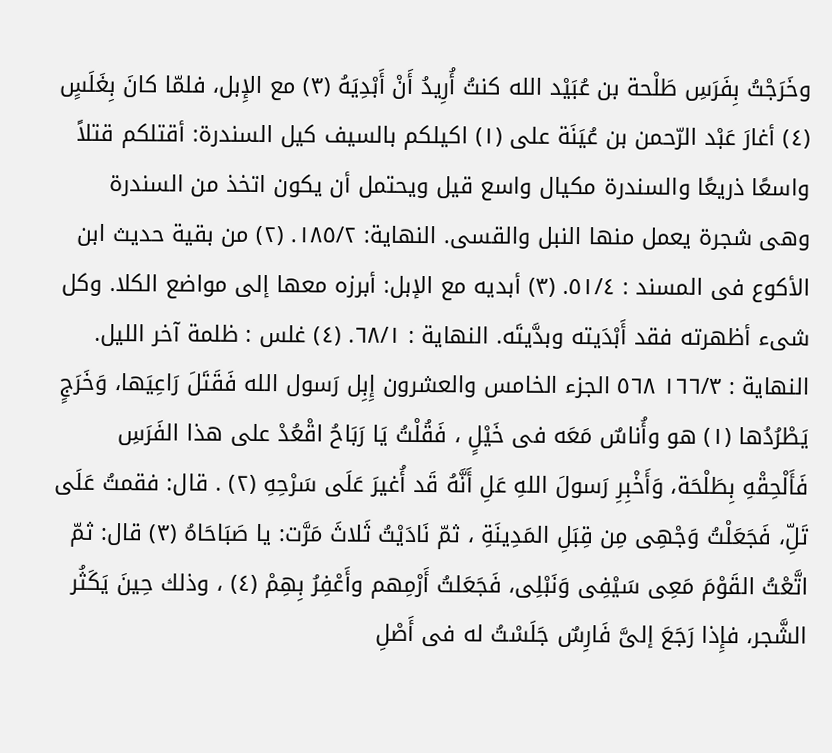وخَرَجْتُ بِفَرَسِ طَلْحة بن عُبَيْد الله كنتُ أُرِيدُ أَنْ أَبْدِيَهُ (٣) مع الإِبل، فلمّا كانَ بِغَلَسٍ (٤) أغارَ عَبْد الرّحمن بن عُيَنَة على (١) اكيلكم بالسيف كيل السندرة: أقتلكم قتلاً واسعًا ذريعًا والسندرة مكيال واسع قيل ويحتمل أن يكون اتخذ من السندرة وهى شجرة يعمل منها النبل والقسى. النهاية: ١٨٥/٢. (٢) من بقية حديث ابن الأكوع فى المسند : ٥١/٤. (٣) أبديه مع الإبل: أبرزه معها إلى مواضع الكلا. وكل شىء أظهرته فقد أَبْدَيته وبدَّيتَه. النهاية : ٦٨/١. (٤) غلس : ظلمة آخر الليل. النهاية : ١٦٦/٣ ٥٦٨ الجزء الخامس والعشرون إِبِل رَسول الله فَقَتَلَ رَاعِيَها، وَخَرَجٍ يَطْرُدُها (١) هو وأُناسٌ مَعَه فى خَيْلٍ ، فَقُلْتُ يَا رَبَاحُ اقْعُدْ على هذا الفَرَسِ فَأَلْحِقْهِ بِطَلْحَة، وَأَخْبِرِ رَسولَ اللهِ عَلِ أَنَّهُ قَد أُغيرَ عَلَى سَرْحِهِ (٢) . قال: فقمتُ عَلَى تَلِّ، فَجَعَلْتُ وَجْهِى مِن قِبَلِ المَدِينَةِ ، ثمّ نَادَيْتُ ثَلاثَ مَرَّت: يا صَبَاحَاهُ (٣) قال: ثمّ اتَّعْتُ القَوْمَ مَعِى سَيْفِى وَنَبْلِى، فَجَعَلتُ أَرْمِهم وأَعْفِرُ بِهِمْ (٤) ، وذلك حِينَ يَكَثُر الشَّجر، فإِذا رَجَعَ إلىَّ فَارِسٌ جَلَسْتُ له فى أَصْلِ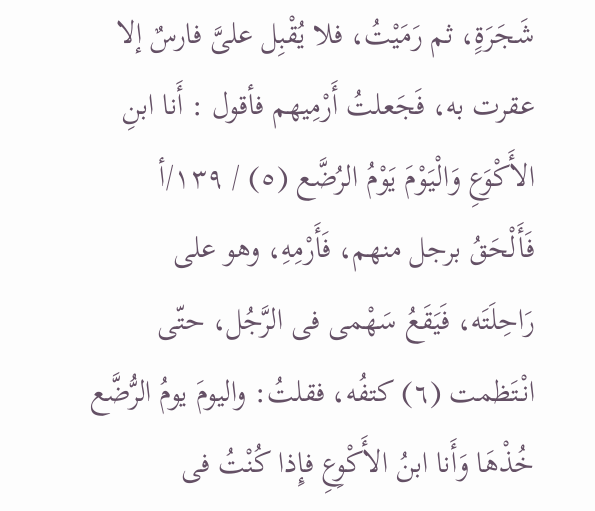شَجَرَةٍ، ثم رَمَيْتُ، فلا يُقْبِل علىَّ فارسٌ إلا عقرت به، فَجَعلتُ أَرْمِيهم فأقول : أَنا ابنِ الأَكْوَعِ وَالْيَوْمَ يَوْمُ الرُضَّع (٥) / ١٣٩/أ فَأَلْحَقُ برجل منهم، فَأَرْمِهِ، وهو على رَاحِلَتَه، فَيَقَعُ سَهْمى فى الرَّجُل، حتّى انْتَظمت (٦) كتفُه، فقلتُ: واليومَ يومُ الرُّضَّع خُذْهَا وَأَنا ابنُ الأَكْوِعِ فإِذا كُنْتُ فى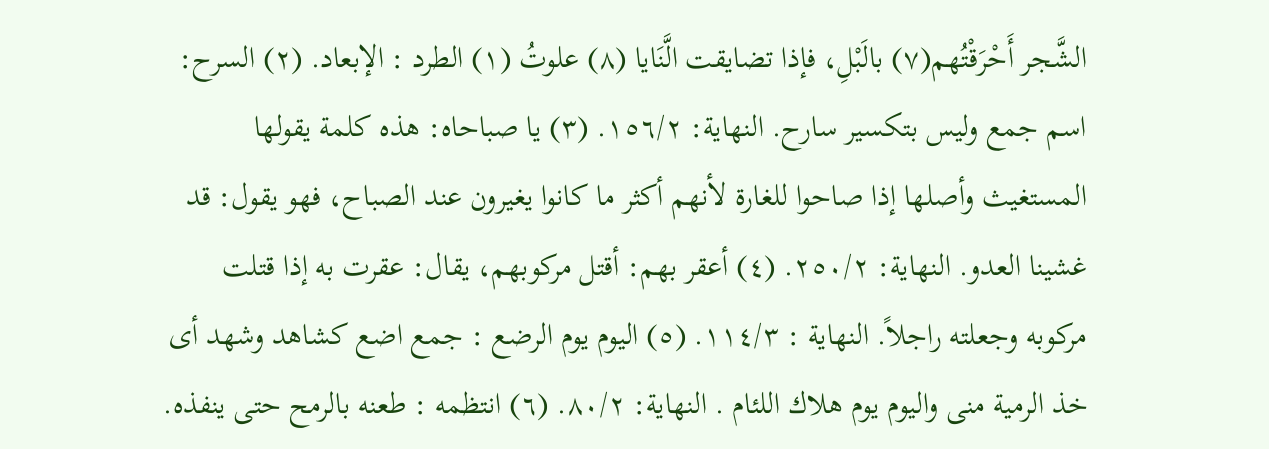الشَّجر أَحْرَقْتُهم(٧) بالَبْلِ، فإذا تضايقت الَّنَايا (٨) علوتُ (١) الطرد : الإبعاد. (٢) السرح: اسم جمع وليس بتكسير سارح. النهاية: ١٥٦/٢. (٣) يا صباحاه: هذه كلمة يقولها المستغيث وأصلها إذا صاحوا للغارة لأنهم أكثر ما كانوا يغيرون عند الصباح، فهو يقول: قد غشينا العدو. النهاية: ٢٥٠/٢. (٤) أعقر بهم: أقتل مركوبهم، يقال: عقرت به إذا قتلت مركوبه وجعلته راجلاً. النهاية : ١١٤/٣. (٥) اليوم يوم الرضع : جمع اضع كشاهد وشهد أى خذ الرمية منى واليوم يوم هلاك اللئام . النهاية: ٨٠/٢. (٦) انتظمه : طعنه بالرمح حتى ينفذه.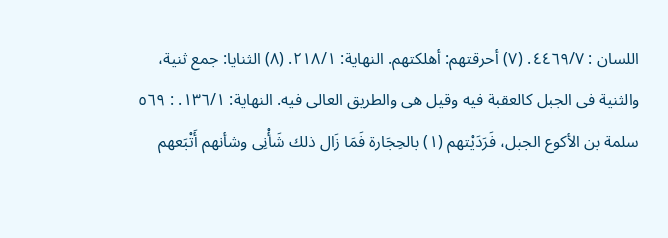اللسان : ٤٤٦٩/٧. (٧) أحرقتهم: أهلكتهم. النهاية: ٢١٨/١. (٨) الثنايا: جمع ثنية، والثنية فى الجبل كالعقبة فيه وقيل هى والطريق العالى فيه. النهاية: ١٣٦/١. : ٥٦٩ سلمة بن الأكوع الجبل، فَرَدَيْتهم (١) بالحِجَارة فَمَا زَال ذلك شَأْنِى وشأنهم أَتْبَعهم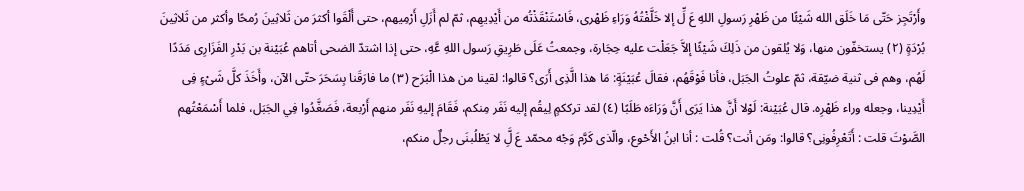وأَرْتَجِز حَتّى مَا خَلَق الله شَيْئًا من ظَهْرِ رَسولِ اللهِ عَ لِّ إلا خَلَّفْتُهُ وَرَاءِ ظَهْرى، فَاسْتَنْقَذْتُه من أَيْدِيهِم، ثمّ لم أَزَلِ أَرْمِيهم، حتى أَلْقَوا أكثرَ من ثَلاثِينَ رُمحًا وأكثر من ثَلاثِينَ بُرْدَةٍ (٢) يستخفّون منها، وَلا يُلقون من ذَلِكَ شَيْئًا إلاَّ جَعَلْت عليه حِجَارة، وجمعتُ عَلَى طَرِيقِ رَسول اللهِ عَّهِ، حتى إذا اشتدّ الضحى أتاهم عُبَيْنة بن بَدْرِ الفَزَارِى مَدَدًا لَهُم، وهم فى ثنية ضيّقة، ثمّ علوتُ الجَبَل، فأنا فَوْقَهُم، فقالَ عُبَيْنَةٍ: مَا هذا الَّذِى أَرَى؟ قالوا: لقينا من هذا الْبَرَح (٣) ما فارَقَنا بِسَحَرَ حتّى الآن، وأَخَذَ كلَّ شَىْءٍ فِى أَيْدِينا، وجعله وراء ظَهْرِه. قال عُبَيْنة: لَوْلا أَنَّ هذا يَرَى أَنَّ وَرَاءَه طَلَبًا (٤) لقد ترككمٍ لِيقُم إليه نَفَر مِنكم، فَقَامَ إليهِ نَفَر منهم أَرْبعة، فَصَغَّدُوا فِي الجَبَل، فلما أَسْمَعْتُهم الصَّوْتَ قلت : أَتَعْرِفُونِى؟ قالوا: ومَن أنت؟ قُلت : أنا ابنُ الأَحْوع، والّذى كَرَّم وَجْه محمّد عَ لَِّ لا يَطْلُبنَى رجلٌ منكم،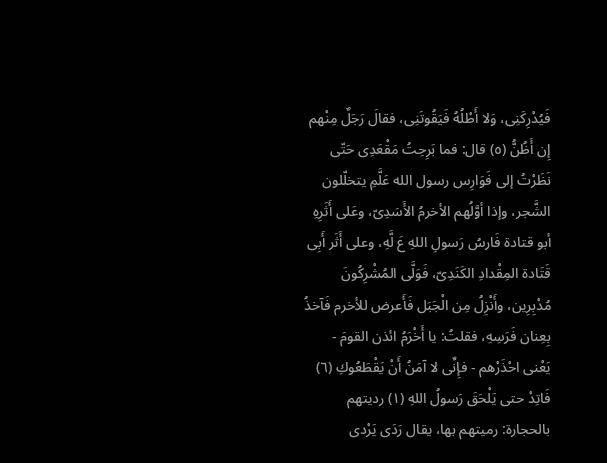فَيُدْرِكَنِى، وَلا أَطْلُهُ فَيَقُوتَنِى، فقالَ رَجَلٌ مِنْهم إِن أَظُنُّ (٥) قال: فما بَرِحِتُ مَقْعَدِى حَتّى نَظَرْتُ إلى فَوَارِس رسول الله عَلَّمِ يتخلّلون الشَّجر، وإذا أوَّلُهم الأخرمُ الأَسَدِىّ، وعَلى أَثَرِهِ أبو قتادة فَارسُ رَسولِ اللهِ عَ لَّهِ، وعلى أَثَر أَبِى قَتَادة المِقْدادِ الكَنَدِىّ، فَوَلَّى المُشْرِكُونَ مُدْبِرِين، وأَنْزِلُ مِن الْجَبَل فَأَعرض للأخرم فَآخذُ بِعِنان فَرَسِهِ، فقلتُ: يا أَخْرَمُ ائذن القومَ - يَعْنى احْذَرْهم - فإِنِّى لا آمَنُ أَنْ يَقْطَعُوكِ (٦) فَاتِدْ حتى يَلْحَقَ رَسولُ اللهِ (١) رديتهم بالحجارة: رميتهم بها، يقال رَدَى يَرْدى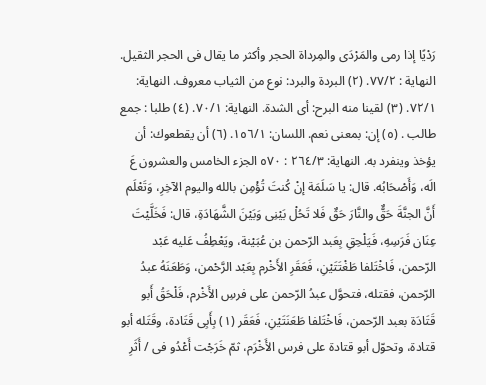رَدْيًا إذا رمى والمَرْدَى والمِرداة الحجر وأكثر ما يقال فى الحجر الثقيل. النهاية : ٧٧/٢. (٢) البردة والبرد: نوع من الثياب معروف. النهاية: ٧٢/١. (٣) لقينا منه البرح: أى الشدة. النهاية: ٧٠/١. (٤) طلبا : جمع طالب . (٥) إن: بمعنى نعم. اللسان: ١٥٦/١. (٦) أن يقطعوك: أن يؤخذ وينفرد به. النهاية: ٢٦٤/٣ : ٥٧٠ الجزء الخامس والعشرون عَ الَه، وَأَصْحَابُه. قال: يا سَلَمَة إنْ كُنتَ تُؤْمِن بالله واليوم الآخِرِ، وَتَعْلَم أَنَّ الجنَّةَ حَقٌّ والنَّارَ حَقٌ فَلا تَحُلْ بَيْنِى وَبَيْنَ الشَّهَادَةِ، قال: فَخَلَّيْتَ عِنَان فَرَسِهِ، فَيَلْحِقِ بِعَبد الرّحمن بن عُبَيْنة، ويَعْطِفُ عَليه عَبْد الرّحمن، فَاخْتَلفا طَغْتَتَيْنِ، فَعَقَرِ الأَخْرم بِعَبْد الرَّحْمن، وَطَعَنَهُ عبدُ الرّحمن، فقتله، فتحوَّل عبدُ الرّحمن على فرسِ الأَخْرم، فَلْحَقُ أَبو قَتَادَة بعبد الرّحمن، فَاخْتَلفا طَعَنَتَيْنِ، فَعَقَر (١) بِأَبِى قَتَادة، وقَتَله أبو قتادة، وتحوّل أبو قتادة على فرس الأَخْرَم، ثمّ خَرَجْت أَعْدُو فى / أَثَرِ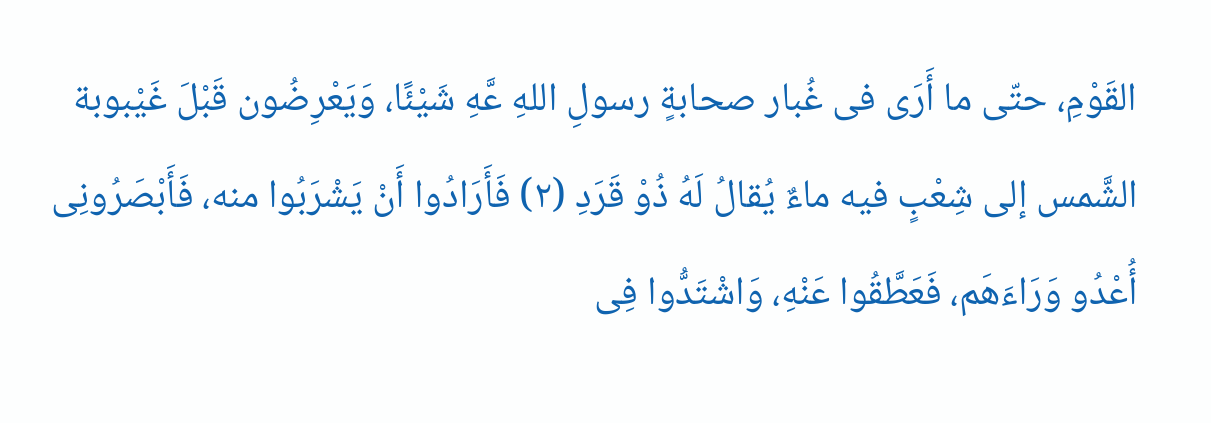القَوْمِ، حتّى ما أَرَى فى غُبار صحابةٍ رسولِ اللهِ عَّهِ شَيْئًا، وَيَعْرِضُون قَبْلَ غَيْبوبة الشَّمس إلى شِعْبٍ فيه ماءٌ يُقالُ لَهُ ذُوْ قَرَدِ (٢) فَأَرَادُوا أَنْ يَشْرَبُوا منه، فَأَبْصَرُونِى أُعْدُو وَرَاءَهَم، فَعَطَّقُوا عَنْهِ، وَاشْتَدُّوا فِى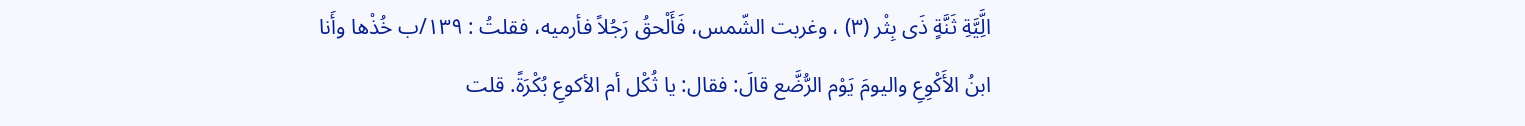الَِّيَّةِ ثَنَّةٍ ذَى بِثْر (٣) ، وغربت الشّمس، فَأَلْحقُ رَجُلاً فأرميه، فقلتُ : ١٣٩/ب خُذْها وأَنا ابنُ الأَكْوِعِ واليومَ يَوْم الرُّضَّع قالَ: فقال: يا ثُكْل أم الأكوعِ بُكْرَةً. قلت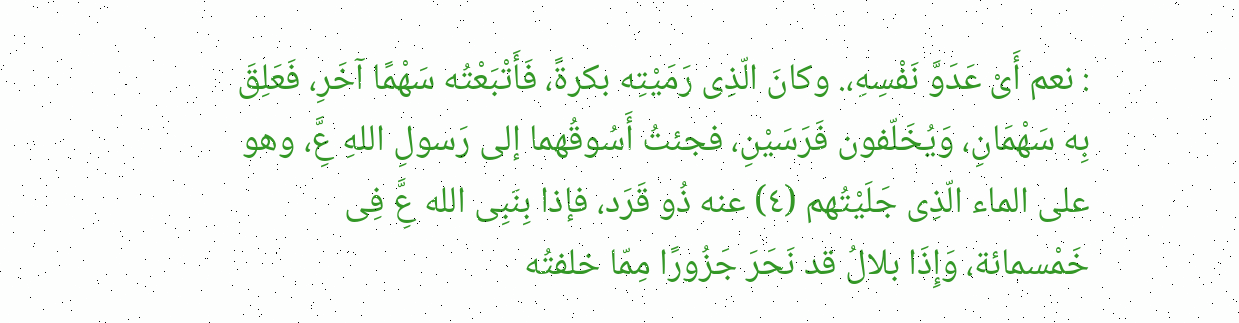: نعم أَىْ عَدَوَّ نَفْسِهِ،. وكانَ الّذِى رَمَيْتِه بكرةً، فَأَتْبَعْتُه سَهْمًا آخَرِ، فَعَلِقَ بِه سَهْمَانِ، وَيُخَلّفون فَرَسَيْنِ، فجئتُ أَسُوقُهما إلى رَسولِ اللهِ عَِّ، وهو على الماء الّذِى جَلَيْتُهم (٤) عنه ذُو قَرَد، فإذا بِنَبِى الله عَِّ فِى خَمْسمائة، وَإِذَا بلالُ قد نَحَرَ جَزُورًا مِمّا خلفتُه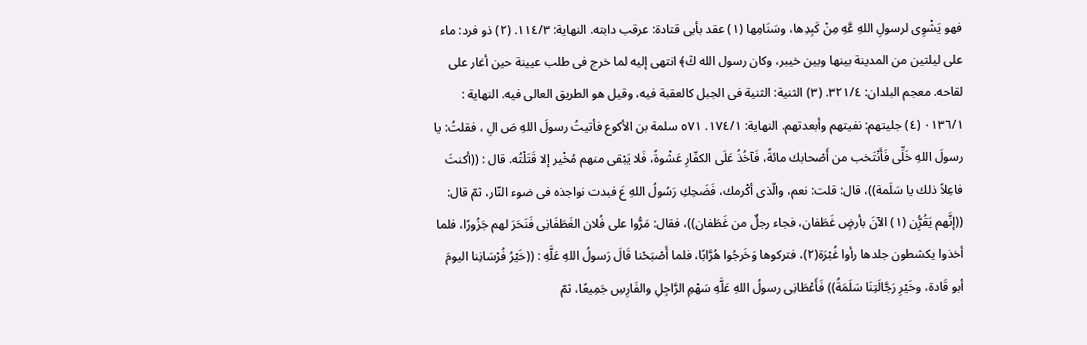فهو يَشْوِى لرسولِ اللهِ عَّهِ مِنْ كَبِدِها، وسَنَامِها (١) عقد بأبى قتادة: عرقب دابته. النهاية: ١١٤/٣. (٢) ذو فرد: ماء على ليلتين من المدينة بينها وبين خيبر، وكان رسول الله ڭ﴾ انتهى إليه لما خرج فى طلب عيينة حين أغار على لقاحه. معجم البلدان: ٣٢١/٤. (٣) الثنية: الثنية فى الجبل كالعقبة فيه، وقيل هو الطريق العالى فيه. النهاية : ٠١٣٦/١ (٤) جليتهم: نفيتهم وأبعدتهم. النهاية: ١٧٤/١. ٥٧١ سلمة بن الأكوع فأتيتُ رسولَ اللهِ صَ الِ ، فقلتُ: يا رسولَ اللهِ خَلِّى فَأَنْتَخب من أَصْحابك مائةً، فَآخُذُ عَلَى الكفّارِ عَشْوةً، فَلا يَبْقى منهم مُخْير إلا قَتَلْتُه. قال : ((أكنتَ فاعِلاً ذلك يا سَلَمة))، قال: قلت: نعم، والّذى أكْرمك، فَضَحِكِ رَسُولُ اللهِ عَ فبدت نواجذه فى ضوء النّار، ثمّ قال: ((إنَّهم يَقُرُِّن (١) الآنَ بأرضٍ غَطَفان، فجاء رجلٌ من غَطَفان))، فقال: مَرُّوا على فُلان الغَطَفَانِى فَنَحَرَ لهم جَزُورًا، فلما أخذوا يكشطون جلدها رأوا غُبْرَة(٢)، فتركوها وَخَرجُوا هُرَّابًا، فلما أَصْبَحْنا قَالَ رَسولُ اللهِ عَلَّهِ : ((خَيْرُ فُرْسَانِنا اليومَ أبو قَادة، وخَيْرِ رَجَّالَتِنَا سَلَمَةُ)) فَأَعْطَانِى رسولُ اللهِ عَلَّهِ سَهْمِ الرَّاجِلِ والفَارِسِ جَمِيعًا، ثمّ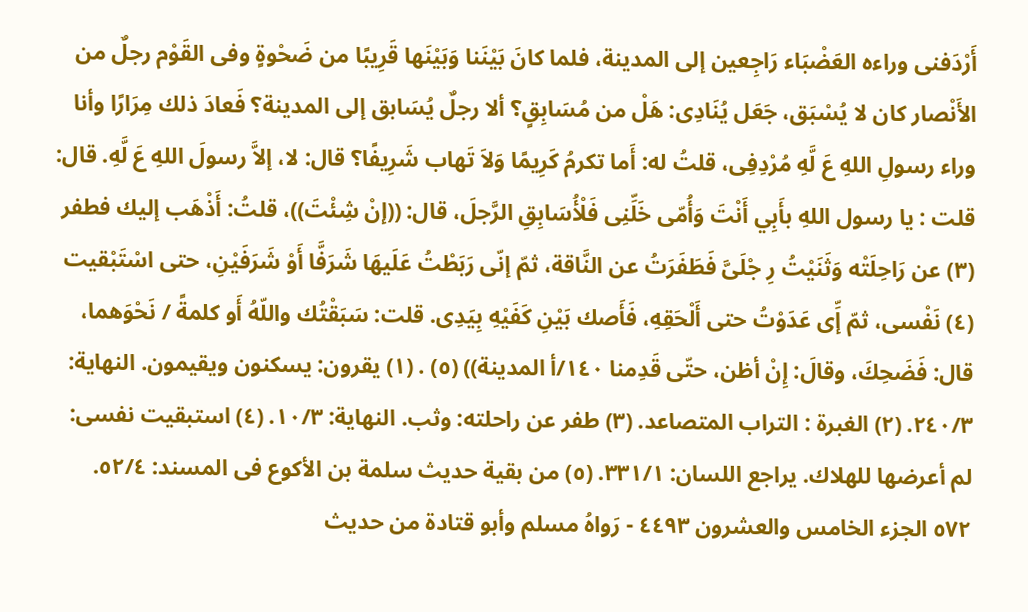أَرْدَفنى وراءه العَضْبَاء رَاجِعين إلى المدينة، فلما كانَ بَيْنَنا وَبَيْنَها قَرِيبًا من ضَحْوةٍ وفى القَوْم رجلٌ من الأَنْصار كان لا يُسْبَق، جَعَل يُنَادِى: هَلْ من مُسَابِقٍ؟ ألا رجلٌ يُسَابق إلى المدينة؟ فَعادَ ذلك مِرَارًا وأنا وراء رسولِ اللهِ عَ لَّهِ مُرْدِفِى، قلتُ له: أَما تكرمُ كَرِيمًا وَلاَ تَهاب شَرِيفًا؟ قال: لا، إلاَّ رسولَ اللهِ عَ لَّهِ. قال: قلت : يا رسول اللهِ بأَبِي أَنْتَ وَأُمّى خَلِّنِى فَلْأُسَابِقِ الرَّجلَ، قال: ((إنْ شِئْتَ))، قلتُ: أَذْهَب إليك فطفر (٣) عن رَاحِلَتْه وَثَنَيْتُ رِ جْلَىَّ فَطَفَرَتُ عن النَّاقة، ثمّ إنّى رَبَطْتُ عَلَيهَا شَرَفَّا أَوْ شَرَفَيْنِ، حتى اسْتَبْقيت (٤) نَفْسى، ثمّ إِّى عَدَوْتُ حتى أَلْحَقِهِ، فَأَصك بَيْنِ كَفَيْهِ بِيَدِى. قلت: سَبَقْتُك واللّهُ أَو كلمةً / نَحْوَهما، قال: فَضَحِكَ، وقالَ: إِنْ أظن، حتّى قَدِمنا ١٤٠/أ المدينة)) (٥) . (١) يقرون: يسكنون ويقيمون. النهاية: ٢٤٠/٣. (٢) الغبرة : التراب المتصاعد. (٣) طفر عن راحلته: وثب. النهاية: ١٠/٣. (٤) استبقيت نفسى: لم أعرضها للهلاك. يراجع اللسان: ٣٣١/١. (٥) من بقية حديث سلمة بن الأكوع فى المسند: ٥٢/٤. ٥٧٢ الجزء الخامس والعشرون ٤٤٩٣ - رَواهُ مسلم وأبو قتادة من حديث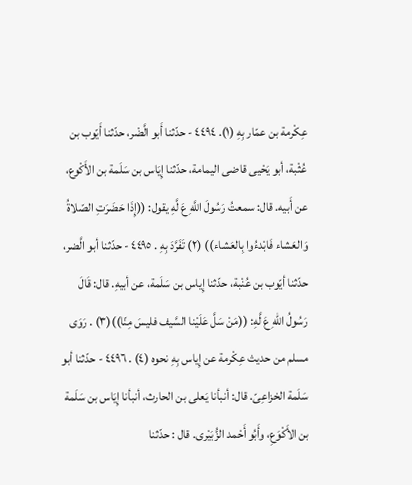عِكْرمة بن عمّار بِهِ (١). ٤٤٩٤ - حدّثنا أَبو الَّضْر، حدّثنا أَيّوب بن عُثْبة، أبو يَحْيى قاضى اليمامة، حدّثنا إِيَاس بن سَلَمة بن الأَكْوع، عن أَبيه. قال: سمعتُ رَسُولَ اللَّهِ عَ لَّهِ يقول: ((إِذَا حَضَرَتِ الصّلاةُ وَالعَشاء فَابْدءُوا بِالعَشاء)) (٢) تَفَرَّدَ بِهِ . ٤٤٩٥ - حدّثنا أبو الَّضر، حدّثنا أيّوب بن عُنْبة، حدّثنا إِیاس بن سَلَمة، عن أبيهِ. قال: قَالَ رَسُولُ اللهِ عَ لَّهِ: ((مَنْ سَلَّ عَلَيْنا السَّيف فليسَ مِنّا))(٣) . رَوَى مسلم من حديث عِكْرمة عن إِياس بِهِ نحوه (٤) . ٤٤٩٦ - حدّثنا أبو سَلَمة الخزاعِىّ. قال: أنبأنا يَعلى بن الحارث، أنبأنا إِيَاس بن سَلَمة بن الأَكْوَعِ، وأَبُو أَحْمد الزُّبَيْرى. قال : حدّثنا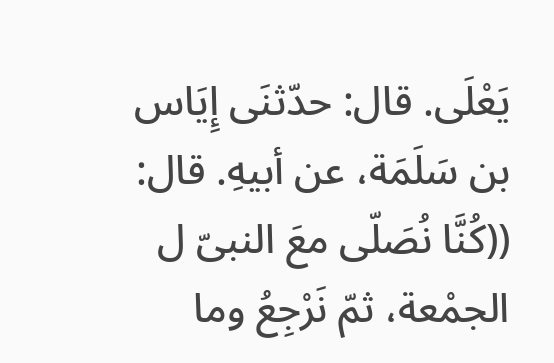يَعْلَى. قال: حدّثنَى إِيَاس بن سَلَمَة، عن أبيهِ. قال: ((كُنَّا نُصَلّى معَ النبىّ ل الجمْعة، ثمّ نَرْجِعُ وما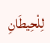لِلْحِيطَانِ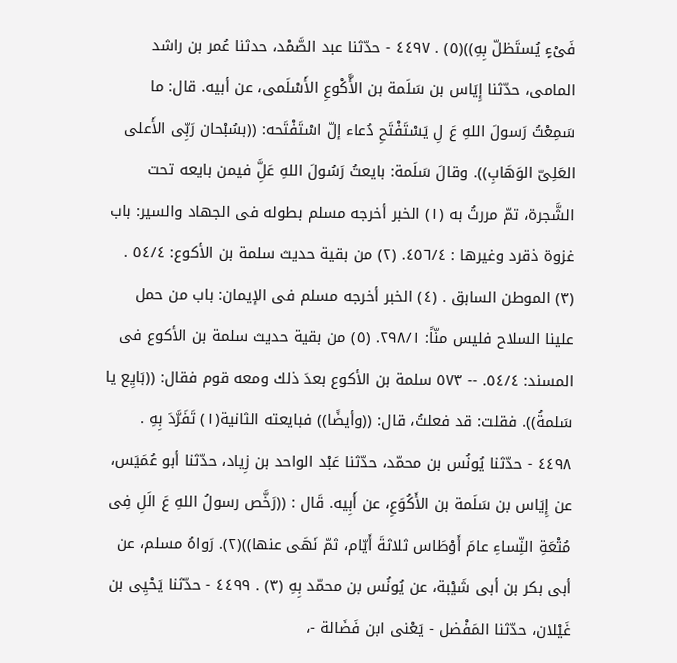فَىْءٍ يُستَظلّ بِهِ))(٥) . ٤٤٩٧ - حدّثنا عبد الصَّمْد، حدثنا عُمر بن راشد المامی، حدّثنا إِيَاس بن سَلَمة بن الأَّكْوعِ الأَسْلَمى، عن أبيه. قال: ما سَمِعْتُ رَسولَ اللهِ عَ لِ يَسْتَفْتَحِ دُعاء إلّ اسْتَفْتَحه: ((بسُبْحان رَبِّى الأَعلى العَلِىّ الوَهَابِ)). وقالَ سَلَمة: بايعتُ رَسُولَ اللهِ عَلَِّ فيمن بايعه تحت الشَّجرة، تمّ مررتُ به (١) الخبر أخرجه مسلم بطوله فى الجهاد والسير: باب غزوة ذقرد وغيرها : ٤٥٦/٤. (٢) من بقية حديث سلمة بن الأكوع: ٥٤/٤ . (٣) الموطن السابق . (٤) الخبر أخرجه مسلم فى الإيمان: باب من حمل علينا السلاح فليس منّاً: ٢٩٨/١. (٥) من بقية حديث سلمة بن الأكوع فى المسند: ٥٤/٤. -- ٥٧٣ سلمة بن الأكوع بعدَ ذلك ومعه قوم فقال: ((بَايِع يا سَلمةُ)). فقلت: قد فعلتُ، قال: ((وأيضًا)) فبايعته الثانية(١) تَفَرَّدَ بِهِ . ٤٤٩٨ - حدّثنا يُونُس بن محمّد، حدّثنا عَبْد الواحد بن زِیاد، حدّثنا أبو عُمَيَس، عن إِيَاس بن سَلَمة بن الأَكُوَعِ، عن أَبِيه. قَال : ((رَخَّص رسولُ اللهِ عَ الَلِ فِى مُتْعَةِ النِّساءِ عامَ أَوْطَاس ثلاثةَ أَيّام، ثمّ نَهَى عنها))(٢). رَواهُ مسلم، عن أبى بكر بن أبى شَيْبة، عن يُونُس بن محمّد بِهِ (٣) . ٤٤٩٩ - حدّثنا يَحْيِى بن غَيْلان، حدّثنا المَفْضل - يَعْنى ابن فَضَالة -،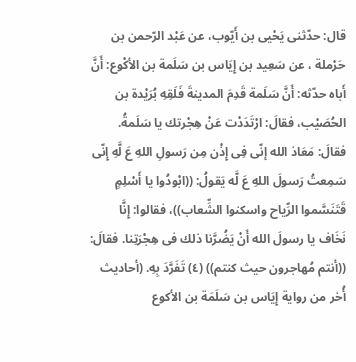قال: حدّثنى يَحْيى بن أَيّوب، عن عَبْد الرّحمن بن حَرْملة ، عن سَعِيد بن إِيَاس بن سَلَمة بن الأكْوع: أَنَّ أَباه حدّثه: أَنَّ سَلَمة قَدِمَ المدينةَ فَلَقِهِ بُرَيْدة بن الحُصَيْب، فقالَ: ارْتَدَدْت عَنْ هِجْرتك يا سَلَمةُ. فقالَ: مَعَاذ الله إنّى فِى إِذْن مِن رَسولِ اللهِ عَ لَّهِ إِنّى سَمِعتُ رَسولَ اللهِ عَ لَّه يَقولُ: ((ابْودُوا يا أَسْلِمٍ قَتَنَسَّموا الرِّياح واسكنوا الشِّعاب))، فقالوا: إِنَّا نَخَاف يا رسولَ الله أَنْ يَضُرَّنا ذلك فى هِجْرَتِنا. فقالَ: ((أنتم مُهاجرون حيث كنتم)) (٤) تَفَرَّدَ بِهِ. (أحاديث أُخر من رواية إِيَاس بن سَلَمَة بن الأكوع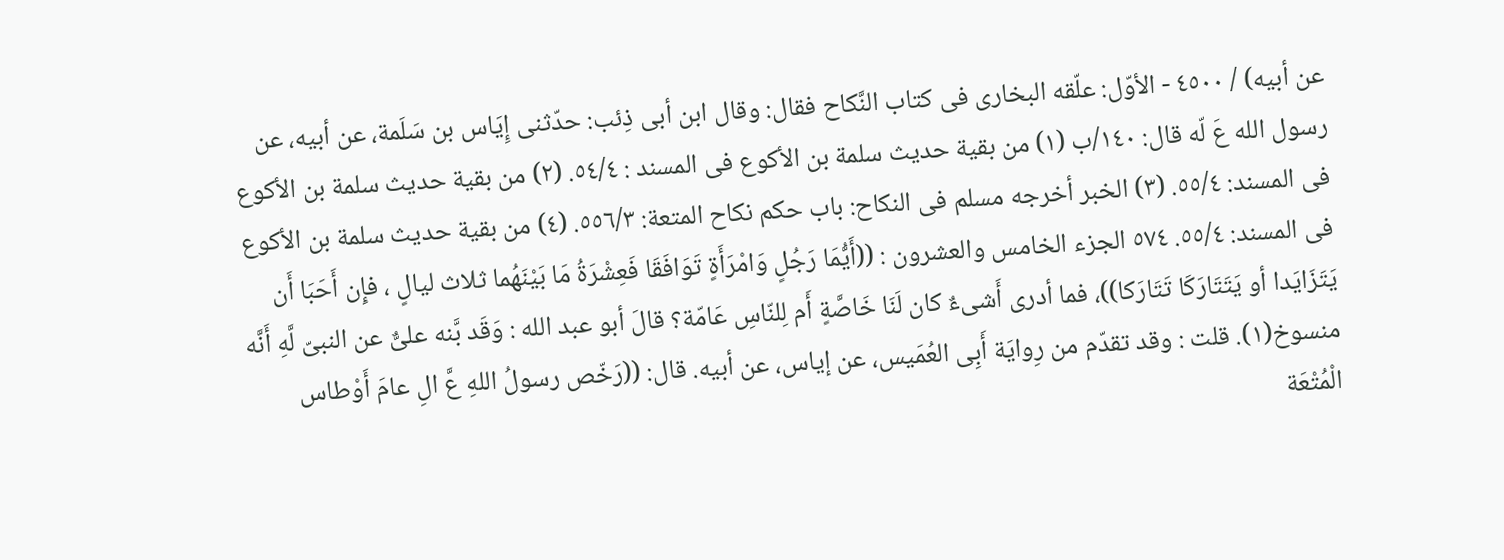عن أبيه) / ٤٥٠٠ - الأوّل: علّقه البخارى فى كتاب النَّكاح فقال: وقال ابن أبى ذِئب: حدّثنى إِيَاس بن سَلَمة، عن أبيه، عن رسول الله عَ لّه قال: ١٤٠/ب (١) من بقية حديث سلمة بن الأكوع فى المسند : ٥٤/٤. (٢) من بقية حديث سلمة بن الأكوع فى المسند: ٥٥/٤. (٣) الخبر أخرجه مسلم فى النكاح: باب حكم نكاح المتعة: ٥٥٦/٣. (٤) من بقية حديث سلمة بن الأكوع فى المسند: ٥٥/٤. ٥٧٤ الجزء الخامس والعشرون : ((أَيُّمَا رَجُلٍ وَامْرَأَةٍ تَوَافَقَا فَعِشْرَةُ مَا بَيْنَهُما ثلاث ليالٍ ، فإِن أَحَبَا أَن يَتَزَايَدا أو يَتَتَارَكَا تَتَارَكا))، فما أدرى أَشىءٌ كان لَنَا خَاصَّةٍ أَم لِلنّاسِ عَامّة؟ قالَ أبو عبد الله : وَقَد بَّنه علىٌّ عن النبىّ لَّهِ أَنَّه منسوخ(١). قلت : وقد تقدّم من رِوايَة أَبِى العُمَيس، عن إياس، عن أبيه. قال: ((رَخّص رسولُ اللهِ عَّ الِ عامَ أَوْطاس الْمُتْعَة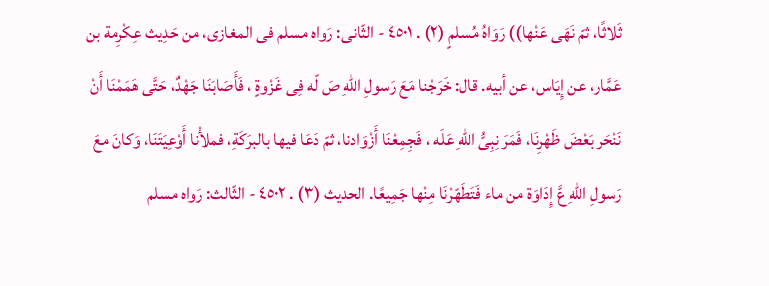ثَلاثًا، ثمّ نَهَى عَنْها)) رَوَاهُ مُسلمٍ (٢) . ٤٥٠١ - الثّانى: رَواه مسلم فى المغازى، من حَدِيث عِكْرِمة بن عَمَّار، عن إِيَاس، عن أبيه. قال: خَرَجْنا مَعَ رَسولِ اللهِ صَ لّه فِى غَزْوةٍ ، فَأَصَابَنَا جَهْدٌ، حَتَّى هَمَمْنَا أَنْ نَنْحَر بَعْضَ ظَهْرِنَا، فَمَرَ نِبِىُّ اللهِ عَلَه ، فَجِمِعْنَا أَزْوَادنا، ثمّ دَعَا فيها بالبرَكَةِ، فملأْنا أَوْعِيَتَنَا، وَكانَ معَ رَسولِ اللهِ عَّ إِدَاوَة من ماء فَتَطَهّرْنَا مِنْها جَمِيعًا. الحديث (٣) . ٤٥٠٢ - الثّالث: رَواه مسلم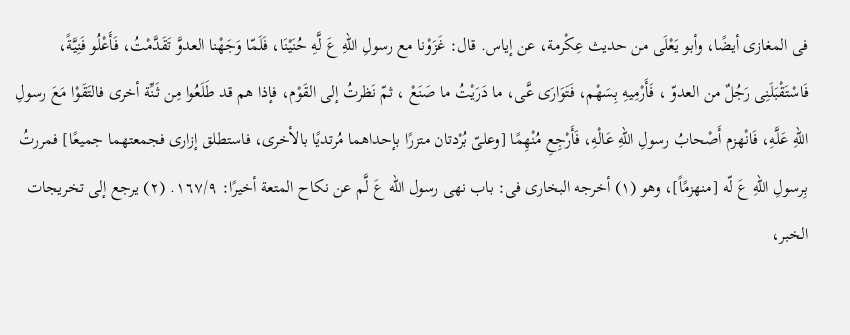فى المغازى أيضًا، وأبو يَعْلَى من حديث عِكْرمة، عن إياس. قال: غَزَوْنا مع رسولِ اللهِ عَ لَّهِ حُنَيْنَا، فَلَمّا وَجَهْنا العدوَّ تَقَدَّمْتُ، فَأَعْلُو فَنِيَّةً، فَاسْتَقْبَلَنِى رَجُلٌ من العدوّ ، فَأَرْمِيهِ بِسَهْم، فَتَوَارَى عَّى، ما دَرَيْتُ ما صَنَعْ ، ثمّ نَظرتُ إلى القَوْم، فإذا هم قد طَلَعُوا مِن ثَنِّة أخرى فالتَقَوْا مَعَ رسولِ اللهِ عَلَّهِ، فَانْهزم أَصْحابُ رسولِ اللهِ عَالْهِ، فَأَرْجِعِ مُنْهِمًا [وعلىّ بُرْدتان متزرًا بإحداهما مُرتديًا بالأخرى، فاستطلق إزارى فجمعتهما جميعًا] فمررتُ بِرسولِ اللهِ عَ لّه [منهزمًاً]، وهو (١) أخرجه البخارى فى: باب نهى رسول الله عَ لَّم عن نكاح المتعة أخيرًا: ١٦٧/٩. (٢) يرجع إلى تخريجات الخبر،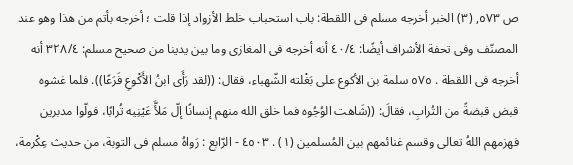ص ٥٧٣, (٣) الخبر أخرجه مسلم فى اللقطة: باب استحباب خلط الأزواد إذا قلت ؛ أخرجه بأتم من هذا وهو عند المصنّف وفى تحفة الأشراف أيضًا: ٤٠/٤ أنه أخرجه فى المغازى وما بين يدينا من صحيح مسلم: ٣٢٨/٤ أنه أخرجه فى اللقطة . ٥٧٥ سلمة بن الأكوع على بَغْلته الشّهباء، فقال: ((لقد رَأَى ابنُ الأَكْوعِ فَرَعًا)). فلما غشوه قبض قبضةً من التُرابِ، فقالَ: ((شَاهت الوُجُوه فما خلق الله منهم إنسانًا إلّ مَلأَّ عَيْنِيه تُرابًا، فولّوا مدبرين فهزمهم اللهُ تعالى وقسم غنائمهم بين المُسلمين (١) . ٤٥٠٣ - الرّابع : رَواهُ مسلم فى التوبة، من حديث عِكْرمة،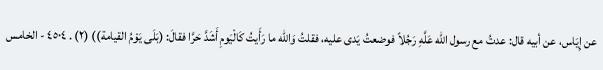عن إِيَاس، عن أبيه قال: عدتُ مع رسول الله عَلَّهِ رَجُلاً فوضعتُ يَدى عليه، فقلتُ وَالله ما رَأَيتُ كَالْيَومِ أَشَدَّ حَرَّا فقالَ: (بَلَى يَوْمُ القيامة)) (٢) . ٤٥٠٤ - الخامس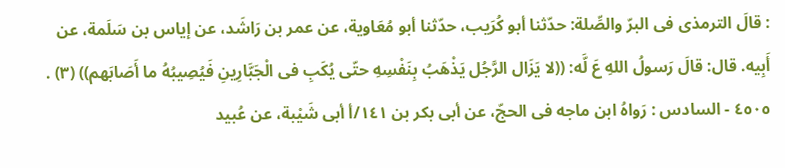: قالَ الترمذى فى البرّ والصِّلة: حدّثنا أبو كُرَيب، حدّثنا أبو مُعَاوية، عن عمر بن رَاشَد، عن إياس بن سَلَمة، عن أَبِيه. قال: قالَ رَسولُ اللهِ عَ لَّه: ((لا يَزَال الرَّجُل يَذْهَبُ بِنَفْسِهِ حتّى يُكَبِ فى الْجَبَّارِينِ فَيُصِيبُهُ ما أَصَابَهم)) (٣) . ٤٥٠٥ - السادس : رَواهُ ابن ماجه فى الحجّ، عن أبى بكر بن ١٤١/أ أبى شَيْبة، عن عُبيد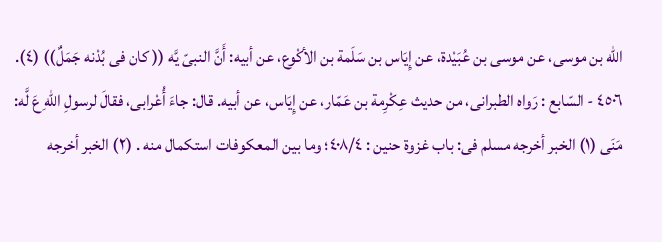الله بن موسى، عن موسى بن عُبَيْدة، عن إِيَاس بن سَلَمة بن الأكْوع، عن أبيه: أَنَّ النبىّ يَّه (( كان فى بُدْنه جَمَلٌ)) (٤). ٤٥٠٦ - السّابع : رَواه الطبرانى، من حديث عِكْرِمة بن عَمّار، عن إِيَاس، عن أبيه. قال: جاءَ أُعْرابى، فقالَ لرسولِ اللهِ عَ لَّه: مَنَى (١) الخبر أخرجه مسلم فى: باب غزوة حنين : ٤٠٨/٤؛ وما بين المعكوفات استكمال منه . (٢) الخبر أخرجه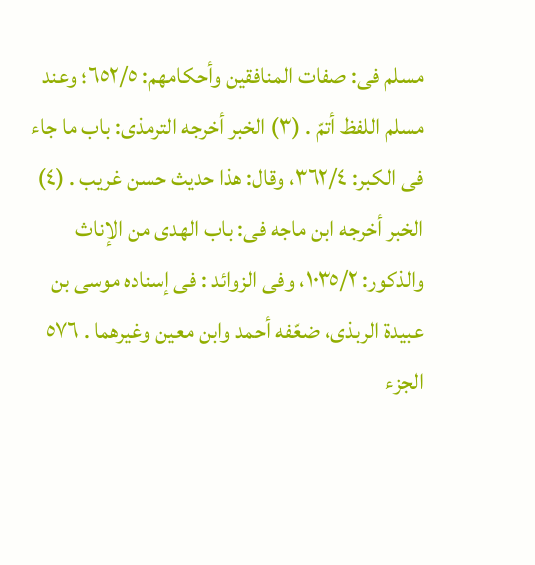مسلم فى: صفات المنافقين وأحكامهم: ٦٥٢/٥؛ وعند مسلم اللفظ أتمّ . (٣) الخبر أخرجه الترمذى: باب ما جاء فى الكبر: ٣٦٢/٤، وقال: هذا حديث حسن غريب . (٤) الخبر أخرجه ابن ماجه فى: باب الهدى من الإناث والذكور: ١٠٣٥/٢، وفى الزوائد : فى إسناده موسى بن عبيدة الربذى، ضعّفه أحمد وابن معين وغيرهما . ٥٧٦ الجزء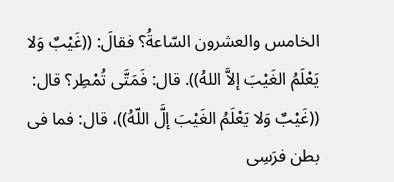الخامس والعشرون السّاعةُ؟ فقالَ: ((غَيْبٌ وَلا يَعْلَمُ الغَيْبَ إلاَّ اللهُ)). قال: فَمَتَّى تُمْطِر؟ قال: ((غَيْبٌ وَلا يَعْلَمُ الغَيْبَ إلَّ اللّهُ))، قال: فما فى بطن فرَسِى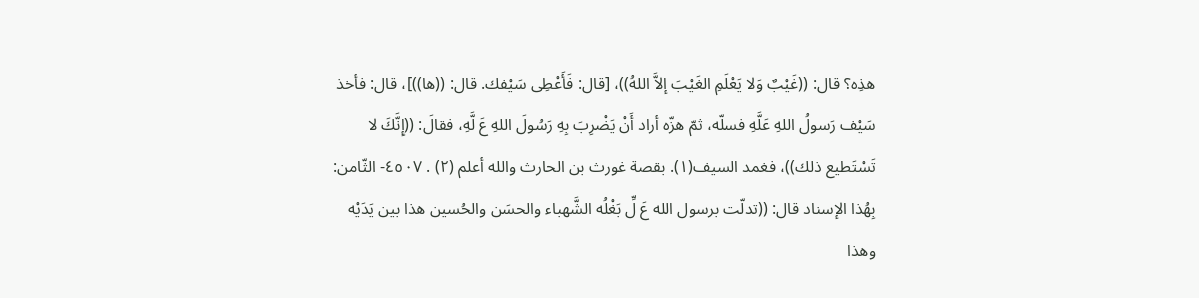هذِه؟ قال: ((غَيْبٌ وَلا يَعْلَمِ الغَيْبَ إلاَّ اللهُ))، [قال: فَأَعْطِى سَيْفك. قال: ((ها))]، قال: فأخذ سَيْف رَسولُ اللهِ عَلَّهِ فسلّه، ثمّ هزّه أراد أَنْ يَضْرِبَ بِهِ رَسُولَ اللهِ عَ لَّهِ، فقالَ: ((إِنَّكَ لا تَسْتَطيع ذلك))، فغمد السيف(١). بقصة غورث بن الحارث والله أعلم (٢) . ٤٥٠٧- الثّامن: بِهُذا الإسناد قال: ((تدلّت برسول الله عَ لِّ بَغْلُه الشَّهباء والحسَن والحُسين هذا بين يَدَيْه وهذا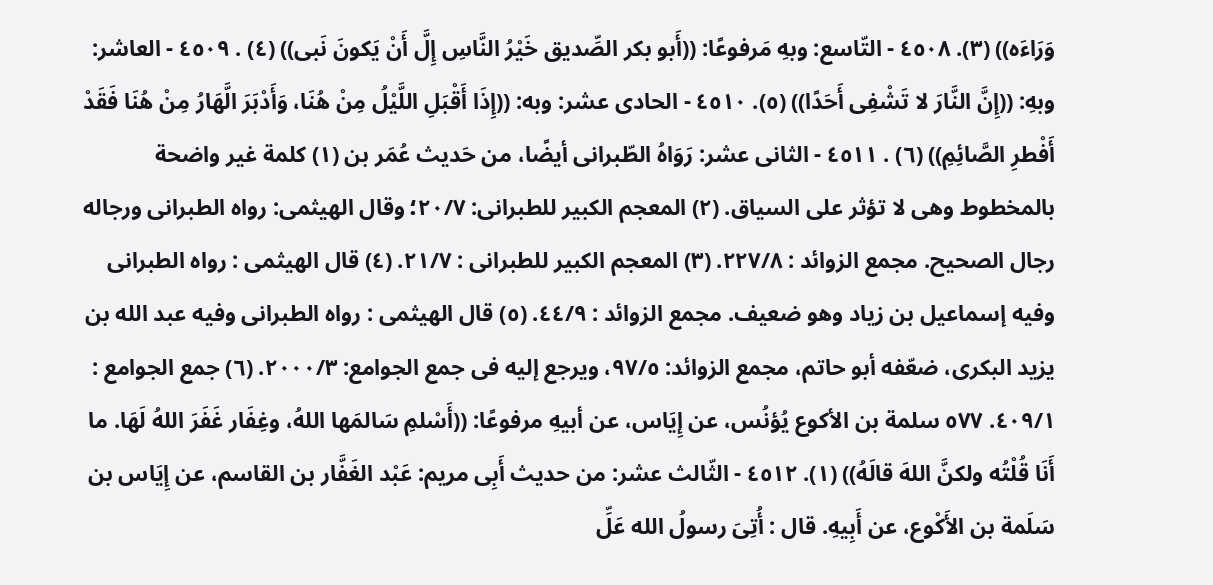وَرَاءَه)) (٣). ٤٥٠٨ - التّاسع: وبهِ مَرفوعًا: ((أَبو بكر الصِّديق خَيْرُ النَّاسِ إِلَّ أَنْ يَكونَ نَبى)) (٤) . ٤٥٠٩ - العاشر: وبهِ: ((إِنَّ النَّارَ لا تَشْفِى أَحَدًا)) (٥). ٤٥١٠ - الحادى عشر: وبه: ((إِذَا أَقْبَلِ اللَّيْلُ مِنْ هُنَا، وَأَدْبَرَ الَّهَارُ مِنْ هُنَا فَقَدْ أَفْطرِ الصَّائِمِ)) (٦) . ٤٥١١ - الثانى عشر: رَوَاهُ الطّبرانى أيضًا، من حَديث عُمَر بن (١) كلمة غير واضحة بالمخطوط وهى لا تؤثر على السياق. (٢) المعجم الكبير للطبرانى: ٢٠/٧؛ وقال الهيثمى: رواه الطبرانى ورجاله رجال الصحيح. مجمع الزوائد : ٢٢٧/٨. (٣) المعجم الكبير للطبرانى : ٢١/٧. (٤) قال الهيثمى : رواه الطبرانى وفيه إسماعيل بن زياد وهو ضعيف. مجمع الزوائد : ٤٤/٩. (٥) قال الهيثمى : رواه الطبرانى وفيه عبد الله بن يزيد البكرى، ضعّفه أبو حاتم، مجمع الزوائد: ٩٧/٥، ويرجع إليه فى جمع الجوامع: ٢٠٠٠/٣. (٦) جمع الجوامع : ٤٠٩/١. ٥٧٧ سلمة بن الأكوع يُؤنُس، عن إِيَاس، عن أبيهِ مرفوعًا: ((أَسْلمِ سَالمَها اللهُ، وغِفَار غَفَرَ اللهُ لَهَا. ما أَنَا قُلْتُه ولكنَّ اللهَ قالَهُ)) (١). ٤٥١٢ - الثّالث عشر: من حديث أَبِى مريم: عَبْد الغَفَّار بن القاسم، عن إِيَاس بن سَلَمة بن الأَكْوع، عن أَبِيهِ. قال : أُتِىَ رسولُ الله عَلِّ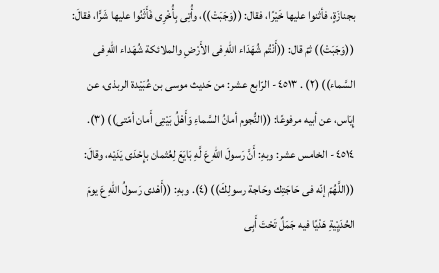بجنازَةٍ، فأثنوا عليها خَيْرًا، فقال: ((وَجَبَتْ))، وأُتِى بِأُخْرِى فَأَثَنُوا عليها شَرًّا، فقالَ: ((وَجَبَتْ)) ثمّ قال: ((أَنْتُم شُهَدَاء اللّهِ فى الأَرْضِ والملائكة شُهَداء اللهِ فى السَّماء)) (٢) . ٤٥١٣ - الرّابع عشر: من حَديث موسى بن عُبَيْدة الربذى، عن إِيَاس، عن أبيه مرفوعًا: ((النُّجوم أمانُ السَّماءِ وَأَهْلُ بَيْتِى أَمان أمّتى)) (٣). ٤٥١٤ - الخامس عشر: وبهِ: أَنَّ رَسولَ اللهِ عَ لَّهِ بَايَعَ لِعُثمان بإِحْدَى يَدَيْه، وقالَ: ((اللَّهُمّ إنّه فى حَاجَتِك وحَاجة رسولِكَ)) (٤). وبهِ: ((أَهْدى رَسولُ اللهِ عَ يومَ الحُدَيِْيةِ هَدْيًا فيه جَمَلٌ تَحْتَ أَبِى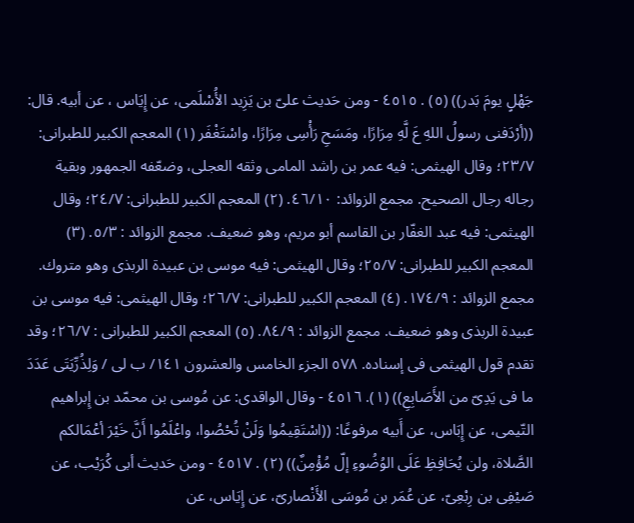جَهْلٍ يومَ بَدر)) (٥) . ٤٥١٥ - ومن حَديث علىّ بن يَزِيد الأُسْلَمی، عن إِیَاس ، عن أبيه. قال: ((أرْدَفنى رسولُ اللهِ عَ لَّهِ مِرَارًا، ومَسَحِ رَأْسِى مِرَارًا، واسْتَغْفَر (١) المعجم الكبير للطبرانى: ٢٣/٧؛ وقال الهيثمى: فيه عمر بن راشد المامى وثقه العجلى، وضعّفه الجمهور وبقية رجاله رجال الصحيح. مجمع الزوائد: ٤٦/١٠. (٢) المعجم الكبير للطبرانى: ٢٤/٧؛ وقال الهيثمى: فيه عبد الغفّار بن القاسم أبو مريم، وهو ضعيف. مجمع الزوائد : ٥/٣. (٣) المعجم الكبير للطبرانى: ٢٥/٧؛ وقال الهيثمى: فيه موسى بن عبيدة الربذى وهو متروك. مجمع الزوائد : ١٧٤/٩. (٤) المعجم الكبير للطبرانى: ٢٦/٧؛ وقال الهيثمى: فيه موسى بن عبيدة الربذى وهو ضعيف. مجمع الزوائد : ٨٤/٩. (٥) المعجم الكبير للطبرانى : ٢٦/٧؛ وقد تقدم قول الهيثمى فى إسناده. ٥٧٨ الجزء الخامس والعشرون ١٤١/ ب لى / وَلِذُرِّيَتَى عَدَدَ ما فى يَدِىّ من الأَصَابِعِ)) (١). ٤٥١٦ - وقال الواقدى: عن مُوسى بن محمّد بن إِبراهيم التّيمى، عن إِبَاس، عن أَبيه مرفوعًا: ((اسْتَقِيمُوا وَلَنْ تُحْصُوا، واعْلَمُوا أَنَّ خَيْرَ أعْمَالكم الصَّلاة، ولن يُحَافِظِ عَلَى الوُضُوءِ إلّ مُؤْمِنٌ)) (٢) . ٤٥١٧ - ومن حَديث أبى كُرَيْب، عن صَيْفِى بن رِبْعِىّ، عن عُمَر بن مُوسَى الأَنْصارىّ، عن إِيَاس، عن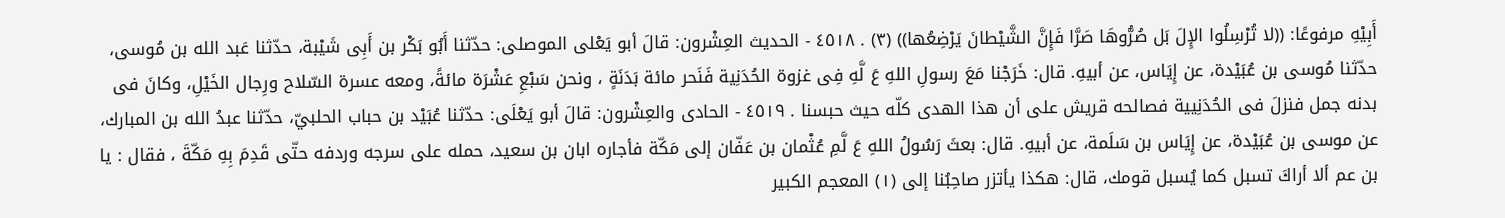أَبِيْهِ مرفوعًا: ((لا تُرْسِلُوا الإِلَ بَل صُرُّوهَا صَرَّا فَإِنَّ الشَّيْطانَ يَرْضِعُها)) (٣) . ٤٥١٨ - الحديث العِشْرون: قالَ أبو يَعْلى الموصلى: حدّثنا أَبُو بَكْر بن أَبِى شَيْبة، حدّثنا عَبد الله بن مُوسى، حدّثنا مُوسى بن عُبَيْدة، عن إِيَاس، عن أبيهِ. قال: خَرَجْنا مَعَ رسولِ اللهِ عَ لَّهِ فِى غزوة الحُدَنِية فَنَحر مائة بَدَنَةٍ ، ونحن سَبْعِ عَشْرَة مائةً، ومعه عسرة السّلاح ورِجال الخَيْلِ، وكانَ فى بدنه جمل فنزلَ فى الحُدَنِيية فصالحه قريش على أن هذا الهدی کلّه حیث حبسنا . ٤٥١٩ - الحادى والعِشْرون: قالَ أبو يَعْلَى: حدّثنا عُبَيْد بن حباب الحلبيّ، حدّثنا عبدُ الله بن المبارك، عن موسى بن عُبَيْدة، عن إِيَاس بن سَلَمة، عن أبيهِ. قال: بعثَ رَسُولُ اللهِ عَ لَّمِ عُثْمان بن عَفّان إلى مَكّة فأجاره ابان بن سعيد، حمله على سرجه وردفه حتّى قَدِمَ بِهِ مَكّةَ ، فقال : يا بن عم ألا أراكَ تسبل كما يُسبل قومك، قال: هكذا يأتزر صاحِبُنا إلى (١) المعجم الكبير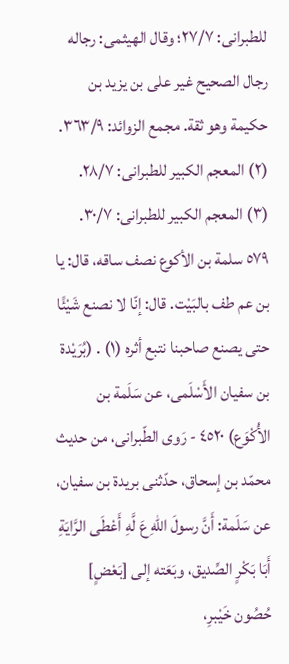للطبرانى: ٢٧/٧؛ وقال الهيثمى: رجاله رجال الصحيح غير على بن يزيد بن حكيمة وهو ثقة. مجمع الزوائد: ٣٦٣/٩. (٢) المعجم الكبير للطبرانى: ٢٨/٧. (٣) المعجم الكبير للطبرانى: ٣٠/٧. ٥٧٩ سلمة بن الأكوع نصف ساقه، قال: يا بن عم طف بالبَيْت. قال: إنّا لا نصنع شَيْئًا حتى يصنع صاحبنا نتبع أثره (١) . (بُرَيْدة بن سفيان الأَسْلَمى، عن سَلَمة بن الأُكْوَع) ٤٥٢٠ - رَوى الطّبرانى، من حديث محمّد بن إسحاق، حدّثنی بريدة بن سفيان، عن سَلَمة: أَنَّ رسولَ اللهِ عَ لَّهِ أَعْطَى الرَّايَةِ أَبَا بَكْرٍ الصِّديق، وبَعَته إلى [بَعْضٍ] حُصُون خَيْبرِ،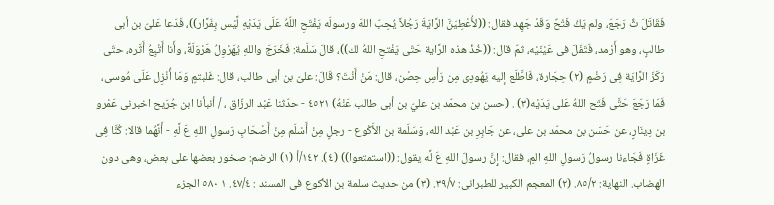فَقَاتَلَ ثِّ رَجَعَ، ولم يَكُ فَتْحٌ وَقَدْ جَهِد فقال: ((لأُعْطِيَنَّ الرَّايَةَ رَجُلاً يُحِبّ اللهَ ورسولَه يَفْتَحِ اللّهُ عَلَى يَدَيْهِ لَّيْس بِفَرَّار))، فَدَعا عَلىّ بن أبى طالبٍ، وهو أَرْمد، فَتَفَلَ فى عَيْنَيْه، ثمّ قال: ((خُذْ هذه الرَّاية حَتّى يَفْتحِ اللهُ لك))، قالَ سَلَمة: فَخَرَجَ واللهِ يُهَرْوِلُ هَرْوَلَةً، وأَنا أَتْبِعُ أَثَره، حتّى رَكَزَ الرَّايَة فِى رَضْمٍ (٢) حِجَارة، فَاطَّلَع إليه يَهُودِى مِن رَأْسِ حِصْن، قال: مَنْ أَنْتَ؟ قَالَ: علىّ بن أبى طالب، قال: غَلبتمٍ وَمَا أُنْزِل عَلَى مُوسى، فَمَا رَجَعَ حَتَّى فَتَح اللهُ عَلى يَدَيْه(٣) . (حسن بن محمّد بن عليّ بن أبى طالب عَنْهُ) ٤٥٢١ - حدّثنا عَبْد الرزّاق ، / أنبأنا ابن جُرَیح اخبرنی عَمْرو بن دِينَارٍ، عن حَسَن بن محمّد بن على، عن جَابِرِ بن عَبْد الله، وَسَلَمة بن الأَكْوع - رجلٍ مِنْ أَسْلَم مِنْ أَصْحَابِ رَسولِ اللهِ عَ لَّهِ - أَنَّهُما قالا: كُنَّا فِى غَزَاةٍ فَجَاءنا رسولُ رَسولِ اللهِ المِ، فقال: إِنَّ رسولَ اللهِ عَ لَّه يقول: ((استمتعوا)) (٤). ١٤٢/أ (١) الرضم: صخور بعضها على بعض، وهى دون الهضاب. النهاية: ٨٥/٢. (٢) المعجم الكبير للطبرانى: ٣٩/٧. (٣) من حديث سلمة بن الأكوع فى المسند : ٤٧/٤. ١ ٥٨٠ الجزء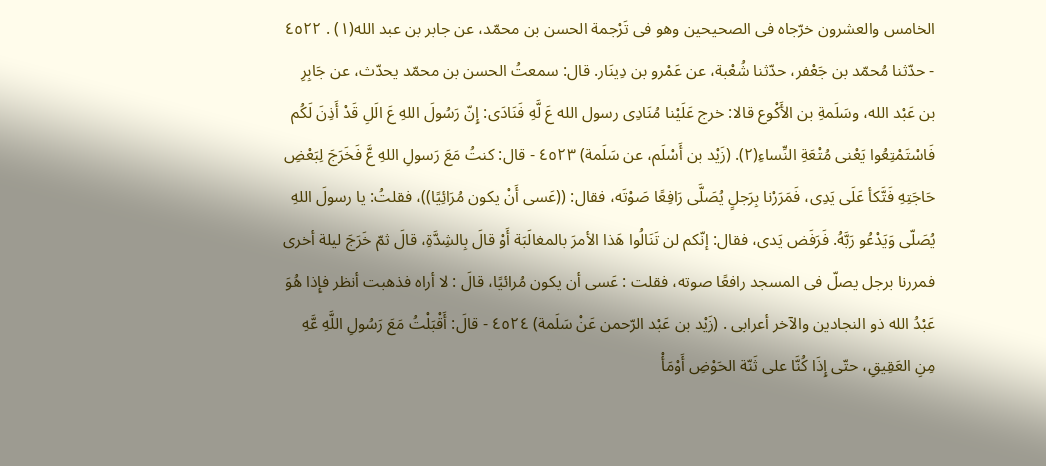الخامس والعشرون خرّجاه فى الصحيحين وهو فى تَرْجمة الحسن بن محمّد، عن جابر بن عبد الله(١) . ٤٥٢٢ - حدّثنا مُحمّد بن جَعْفر، حدّثنا شُعْبة، عن عَمْرو بن دِينَار. قال: سمعتُ الحسن بن محمّد يحدّث، عن جَابِرِ بن عَبْد الله، وسَلَمةِ بن الأَكْوع قالا: خرج عَلَيْنا مُنَادِى رسول الله عَ لَّهِ فَنَادَى: إِنّ رَسُولَ اللهِ عَ الَلِ قَدْ أَذِنَ لَكُم فَاسْتَمْتِعُوا يَعْنى مُتْعَةِ النِّساءِ(٢). (زَيْد بن أَسْلَم، عن سَلَمة) ٤٥٢٣ - قال: كنتُ مَعَ رَسولِ اللهِ عَّ فَخَرَجَ لِبَعْضِ حَاجَتِهِ فَتَّكأ عَلَى يَدِى، فَمَرَرْنا بِرَجلٍ يُصَلَّى رَافِعًا صَوْتَه، فقال: ((عَسى أَنْ يكون مُرَائِيًا))، فقلتُ: يا رسولَ اللهِ يُصَلّى وَيَدْعُو رَبَّهُ. فَرَفَض يَدى، فقال: إنّكم لن تَنَالُوا هَذا الأمرَ بالمغالَبَة أَوْ قالَ بِالشِدَّةِ، قالَ ثمّ خَرَجَ ليلة أخرى فمررنا برجل يصلّ فى المسجد رافعًا صوته، فقلت : عَسى أن يكون مُرائيًا، قالَ : لا أراه فذهبت أنظر فإِذا هُوَ عَبْدُ الله ذو النجادين والآخر أعرابى . (زَيْد بن عَبْد الرّحمن عَنْ سَلَمة) ٤٥٢٤ - قالَ: أَقْبَلْتُ مَعَ رَسُولِ اللَّهِ عَّهِ مِنِ العَقِيقِ، حتّى إِذَا كُنَّا على ثَنّة الحَوْضِ أَوْمَأْ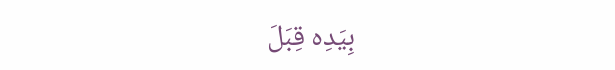بِيَدِه قِبَلَ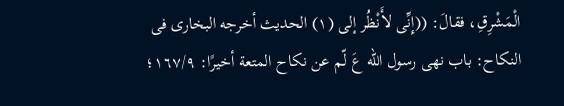الْمَشْرِقِ، فقالَ: ((إِنِّى لأَنْظُر إلى (١) الحديث أخرجه البخارى فى النكاح: باب نهى رسول الله عَ لّم عن نكاح المتعة أخيرًا: ١٦٧/٩؛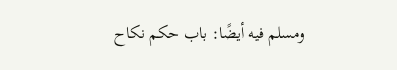ومسلم فيه أيضًا: باب حكم نكاح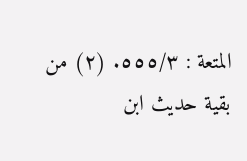المتعة : ٥٥٥/٣. (٢) من بقية حديث ابن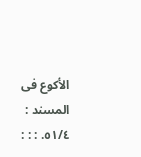الأكوع فى المسند : ٥١/٤. : : :